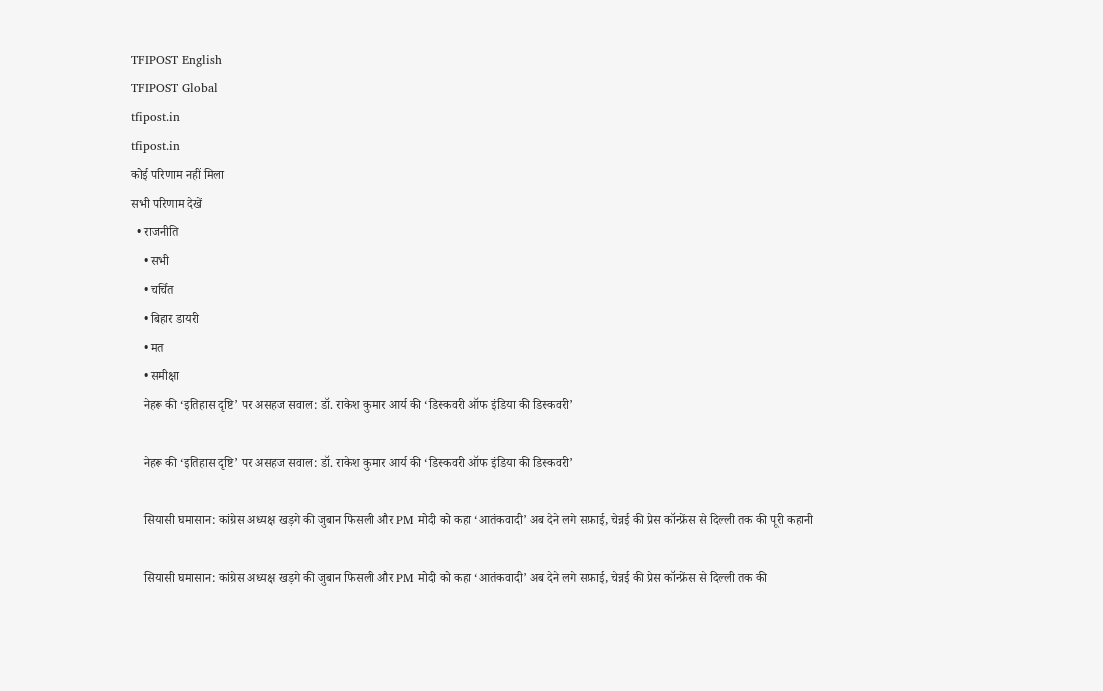TFIPOST English
TFIPOST Global
tfipost.in
tfipost.in
कोई परिणाम नहीं मिला
सभी परिणाम देखें
  • राजनीति
    • सभी
    • चर्चित
    • बिहार डायरी
    • मत
    • समीक्षा
    नेहरू की ‘इतिहास दृष्टि’ पर असहज सवाल: डॉ. राकेश कुमार आर्य की ‘डिस्कवरी ऑफ इंडिया की डिस्कवरी’

    नेहरू की ‘इतिहास दृष्टि’ पर असहज सवाल: डॉ. राकेश कुमार आर्य की ‘डिस्कवरी ऑफ इंडिया की डिस्कवरी’

    सियासी घमासान: कांग्रेस अध्यक्ष खड़गे की जुबान फिसली और PM मोदी को कहा ‘आतंकवादी’ अब देने लगे सफ़ाई, चेन्नई की प्रेस कॉन्फ्रेंस से दिल्ली तक की पूरी कहानी

    सियासी घमासान: कांग्रेस अध्यक्ष खड़गे की जुबान फिसली और PM मोदी को कहा ‘आतंकवादी’ अब देने लगे सफ़ाई, चेन्नई की प्रेस कॉन्फ्रेंस से दिल्ली तक की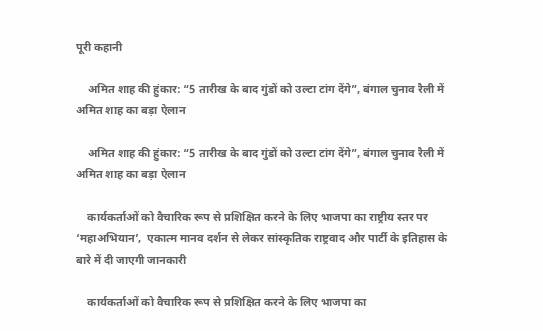पूरी कहानी

    अमित शाह की हुंकार: “5 तारीख के बाद गुंडों को उल्टा टांग देंगे”, बंगाल चुनाव रैली में अमित शाह का बड़ा ऐलान

    अमित शाह की हुंकार: “5 तारीख के बाद गुंडों को उल्टा टांग देंगे”, बंगाल चुनाव रैली में अमित शाह का बड़ा ऐलान

    कार्यकर्ताओं को वैचारिक रूप से प्रशिक्षित करने के लिए भाजपा का राष्ट्रीय स्तर पर ‘महाअभियान’,  एकात्म मानव दर्शन से लेकर सांस्कृतिक राष्ट्रवाद और पार्टी के इतिहास के बारे में दी जाएगी जानकारी

    कार्यकर्ताओं को वैचारिक रूप से प्रशिक्षित करने के लिए भाजपा का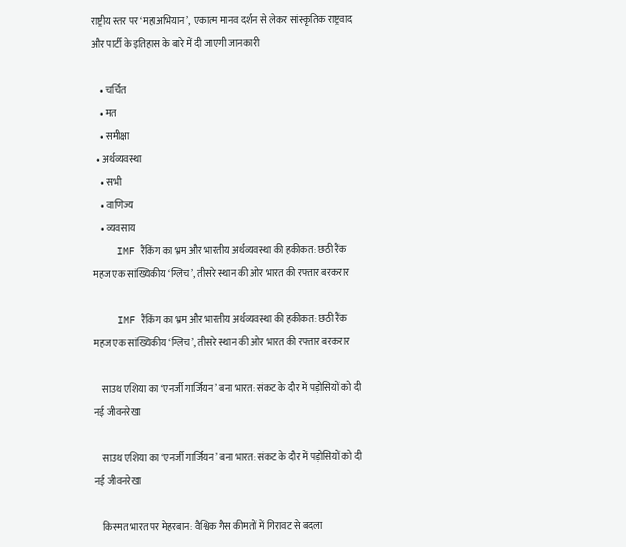राष्ट्रीय स्तर पर ‘महाअभियान’,  एकात्म मानव दर्शन से लेकर सांस्कृतिक राष्ट्रवाद और पार्टी के इतिहास के बारे में दी जाएगी जानकारी

    • चर्चित
    • मत
    • समीक्षा
  • अर्थव्यवस्था
    • सभी
    • वाणिज्य
    • व्यवसाय
    IMF रैंकिंग का भ्रम और भारतीय अर्थव्यवस्था की हकीकत: छठी रैंक महज एक सांख्यिकीय ‘ग्लिच’, तीसरे स्थान की ओर भारत की रफ्तार बरकरार

    IMF रैंकिंग का भ्रम और भारतीय अर्थव्यवस्था की हकीकत: छठी रैंक महज एक सांख्यिकीय ‘ग्लिच’, तीसरे स्थान की ओर भारत की रफ्तार बरकरार

    साउथ एशिया का ‘एनर्जी गार्जियन’ बना भारत: संकट के दौर में पड़ोसियों को दी नई जीवनरेखा

    साउथ एशिया का ‘एनर्जी गार्जियन’ बना भारत: संकट के दौर में पड़ोसियों को दी नई जीवनरेखा

    किस्मत भारत पर मेहरबान: वैश्विक गैस कीमतों में गिरावट से बदला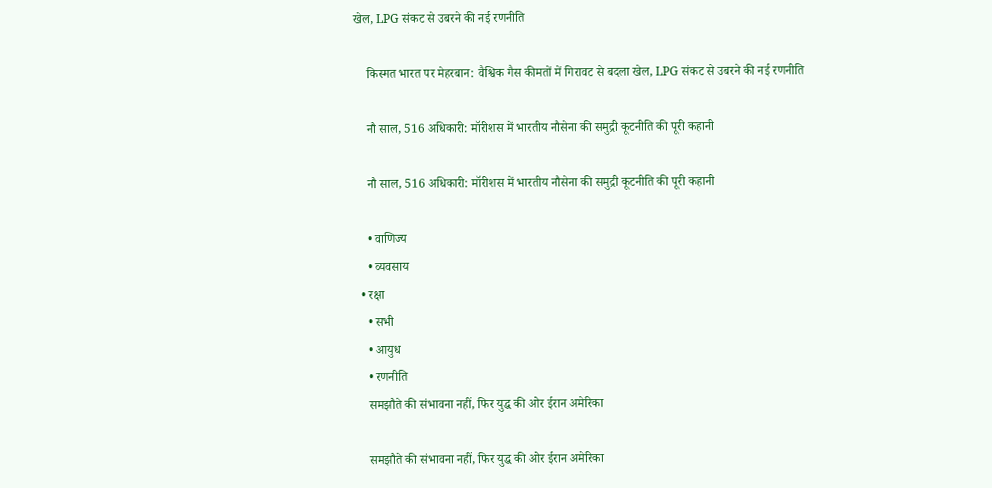खेल, LPG संकट से उबरने की नई रणनीति

    किस्मत भारत पर मेहरबान: वैश्विक गैस कीमतों में गिरावट से बदला खेल, LPG संकट से उबरने की नई रणनीति

    नौ साल, 516 अधिकारी: मॉरीशस में भारतीय नौसेना की समुद्री कूटनीति की पूरी कहानी

    नौ साल, 516 अधिकारी: मॉरीशस में भारतीय नौसेना की समुद्री कूटनीति की पूरी कहानी

    • वाणिज्य
    • व्यवसाय
  • रक्षा
    • सभी
    • आयुध
    • रणनीति
    समझौते की संभावना नहीं, फिर युद्ध की ओर ईरान अमेरिका

    समझौते की संभावना नहीं, फिर युद्ध की ओर ईरान अमेरिका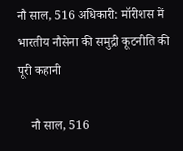नौ साल, 516 अधिकारी: मॉरीशस में भारतीय नौसेना की समुद्री कूटनीति की पूरी कहानी

    नौ साल, 516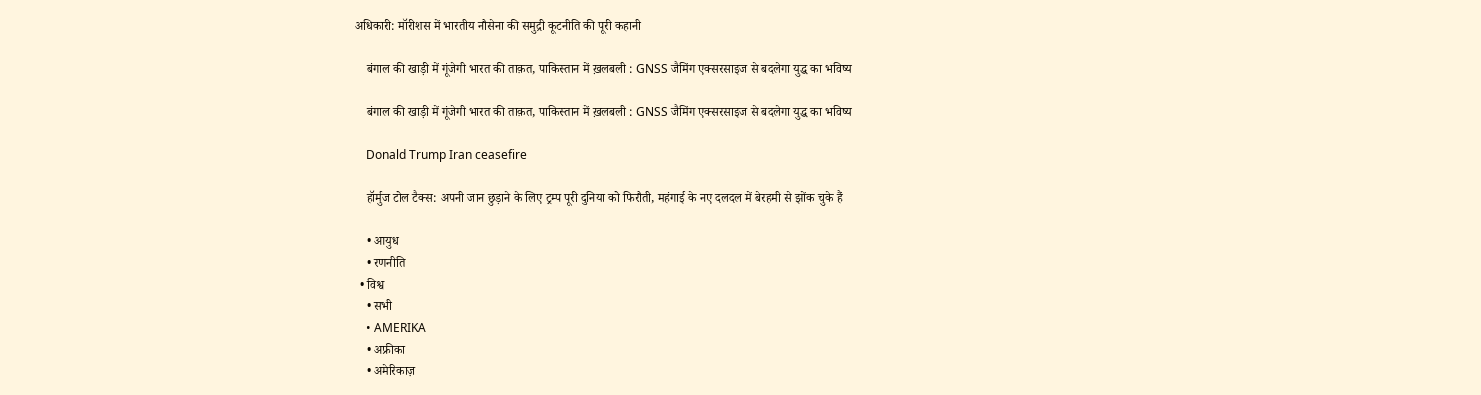अधिकारी: मॉरीशस में भारतीय नौसेना की समुद्री कूटनीति की पूरी कहानी

    बंगाल की खाड़ी में गूंजेगी भारत की ताक़त, पाकिस्तान में ख़लबली : GNSS जैमिंग एक्सरसाइज से बदलेगा युद्ध का भविष्य

    बंगाल की खाड़ी में गूंजेगी भारत की ताक़त, पाकिस्तान में ख़लबली : GNSS जैमिंग एक्सरसाइज से बदलेगा युद्ध का भविष्य

    Donald Trump Iran ceasefire

    हॉर्मुज टोल टैक्स: अपनी जान छुड़ाने के लिए ट्रम्प पूरी दुनिया को फिरौती, महंगाई के नए दलदल में बेरहमी से झोंक चुके हैं

    • आयुध
    • रणनीति
  • विश्व
    • सभी
    • AMERIKA
    • अफ्रीका
    • अमेरिकाज़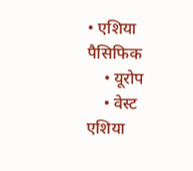• एशिया पैसिफिक
    • यूरोप
    • वेस्ट एशिया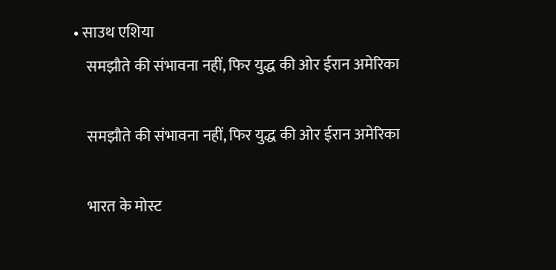• साउथ एशिया
    समझौते की संभावना नहीं, फिर युद्ध की ओर ईरान अमेरिका

    समझौते की संभावना नहीं, फिर युद्ध की ओर ईरान अमेरिका

    भारत के मोस्ट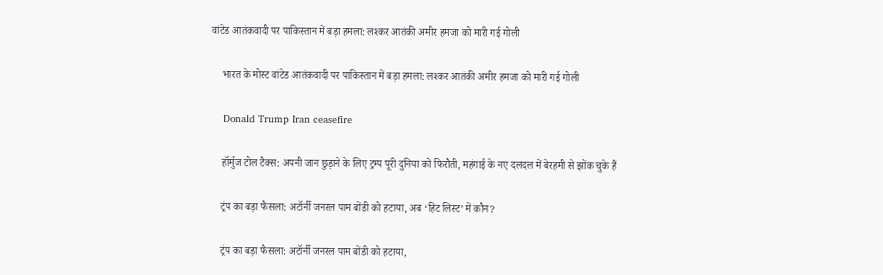वांटेड आतंकवादी पर पाकिस्तान में बड़ा हमला: लश्कर आतंकी अमीर हमजा को मारी गई गोली

    भारत के मोस्ट वांटेड आतंकवादी पर पाकिस्तान में बड़ा हमला: लश्कर आतंकी अमीर हमजा को मारी गई गोली

    Donald Trump Iran ceasefire

    हॉर्मुज टोल टैक्स: अपनी जान छुड़ाने के लिए ट्रम्प पूरी दुनिया को फिरौती, महंगाई के नए दलदल में बेरहमी से झोंक चुके हैं

    ट्रंप का बड़ा फैसला: अटॉर्नी जनरल पाम बोंडी को हटाया, अब ‘हिट लिस्ट’ में कौन?

    ट्रंप का बड़ा फैसला: अटॉर्नी जनरल पाम बोंडी को हटाया,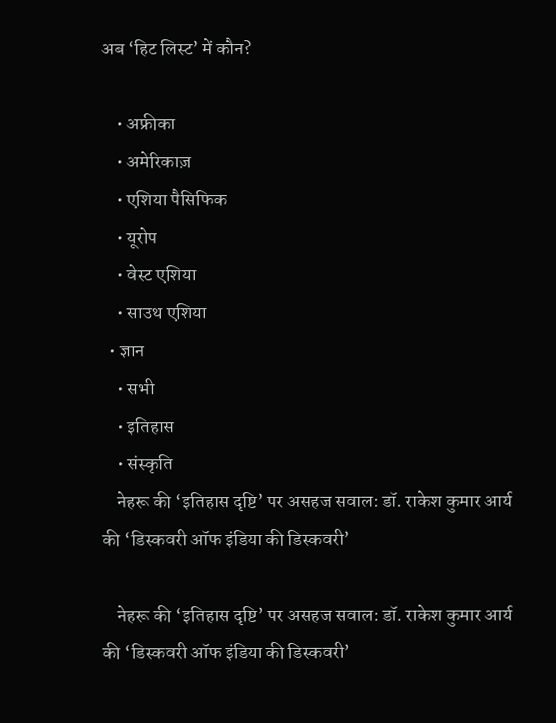अब ‘हिट लिस्ट’ में कौन?

    • अफ्रीका
    • अमेरिकाज़
    • एशिया पैसिफिक
    • यूरोप
    • वेस्ट एशिया
    • साउथ एशिया
  • ज्ञान
    • सभी
    • इतिहास
    • संस्कृति
    नेहरू की ‘इतिहास दृष्टि’ पर असहज सवाल: डॉ. राकेश कुमार आर्य की ‘डिस्कवरी ऑफ इंडिया की डिस्कवरी’

    नेहरू की ‘इतिहास दृष्टि’ पर असहज सवाल: डॉ. राकेश कुमार आर्य की ‘डिस्कवरी ऑफ इंडिया की डिस्कवरी’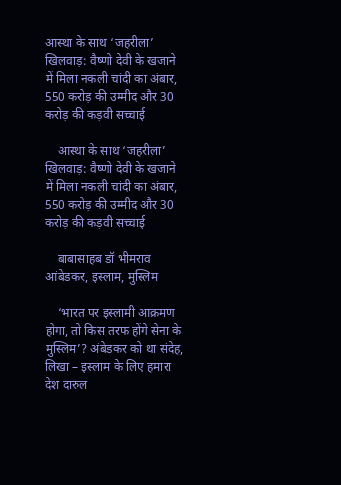आस्था के साथ ‘जहरीला’ खिलवाड़: वैष्णो देवी के खजाने में मिला नकली चांदी का अंबार, 550 करोड़ की उम्मीद और 30 करोड़ की कड़वी सच्चाई

    आस्था के साथ ‘जहरीला’ खिलवाड़: वैष्णो देवी के खजाने में मिला नकली चांदी का अंबार, 550 करोड़ की उम्मीद और 30 करोड़ की कड़वी सच्चाई

    बाबासाहब डॉ भीमराव आंबेडकर, इस्लाम, मुस्लिम

    ‘भारत पर इस्लामी आक्रमण होगा, तो किस तरफ होंगे सेना के मुस्लिम’? अंबेडकर को था संदेह, लिखा – इस्लाम के लिए हमारा देश दारुल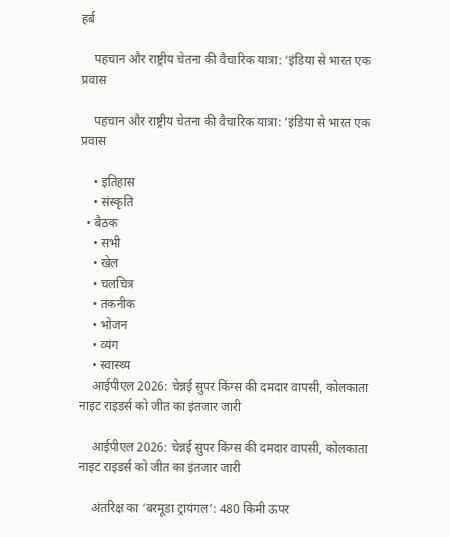हर्ब

    पहचान और राष्ट्रीय चेतना की वैचारिक यात्रा: ‘इंडिया से भारत एक प्रवास

    पहचान और राष्ट्रीय चेतना की वैचारिक यात्रा: ‘इंडिया से भारत एक प्रवास

    • इतिहास
    • संस्कृति
  • बैठक
    • सभी
    • खेल
    • चलचित्र
    • तकनीक
    • भोजन
    • व्यंग
    • स्वास्थ्य
    आईपीएल 2026: चेन्नई सुपर किंग्स की दमदार वापसी, कोलकाता नाइट राइडर्स को जीत का इंतजार जारी

    आईपीएल 2026: चेन्नई सुपर किंग्स की दमदार वापसी, कोलकाता नाइट राइडर्स को जीत का इंतजार जारी

    अंतरिक्ष का ‘बरमूडा ट्रायंगल’: 480 किमी ऊपर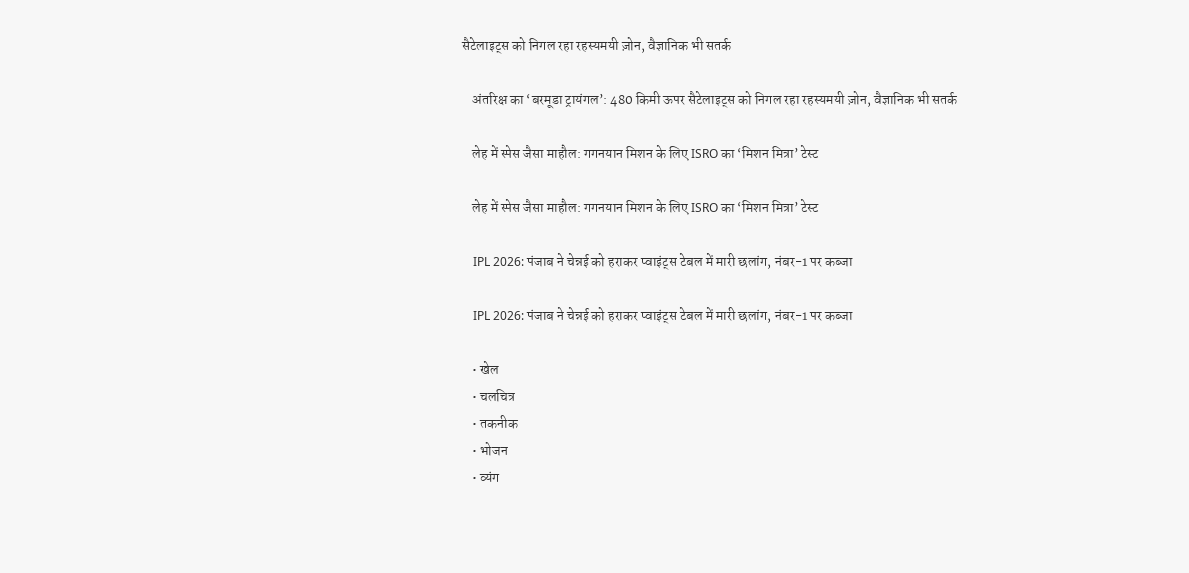सैटेलाइट्स को निगल रहा रहस्यमयी ज़ोन, वैज्ञानिक भी सतर्क

    अंतरिक्ष का ‘बरमूडा ट्रायंगल’: 480 किमी ऊपर सैटेलाइट्स को निगल रहा रहस्यमयी ज़ोन, वैज्ञानिक भी सतर्क

    लेह में स्पेस जैसा माहौल: गगनयान मिशन के लिए ISRO का ‘मिशन मित्रा’ टेस्ट

    लेह में स्पेस जैसा माहौल: गगनयान मिशन के लिए ISRO का ‘मिशन मित्रा’ टेस्ट

    IPL 2026: पंजाब ने चेन्नई को हराकर प्वाइंट्स टेबल में मारी छलांग, नंबर-1 पर कब्जा

    IPL 2026: पंजाब ने चेन्नई को हराकर प्वाइंट्स टेबल में मारी छलांग, नंबर-1 पर कब्जा

    • खेल
    • चलचित्र
    • तकनीक
    • भोजन
    • व्यंग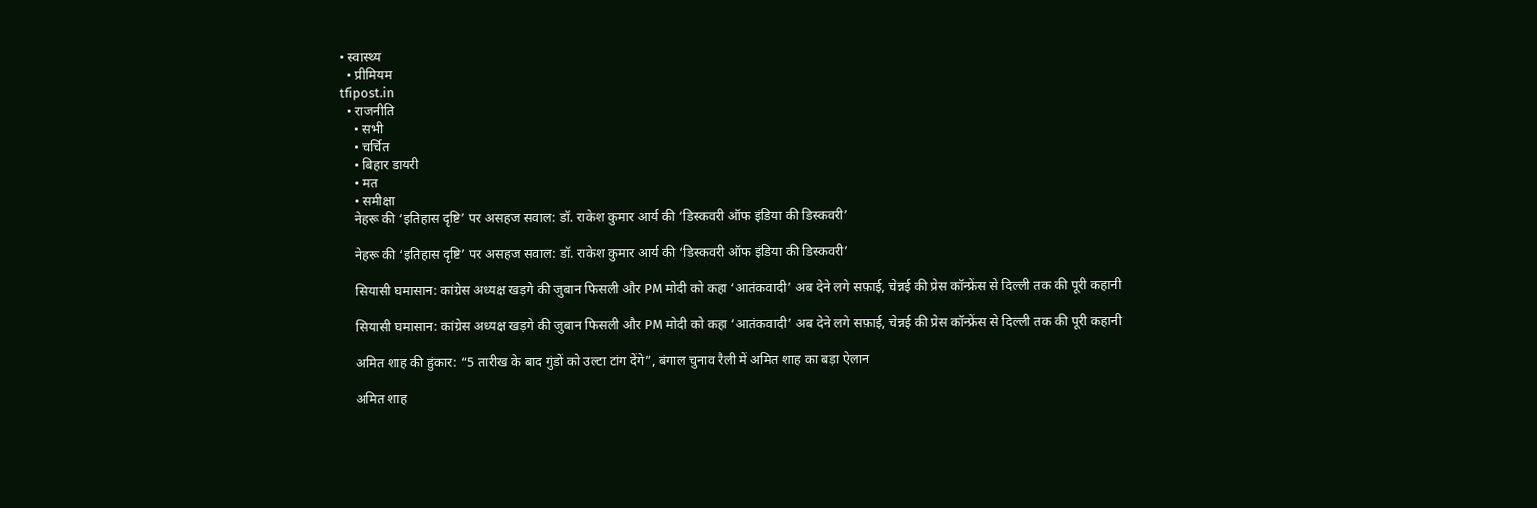• स्वास्थ्य
  • प्रीमियम
tfipost.in
  • राजनीति
    • सभी
    • चर्चित
    • बिहार डायरी
    • मत
    • समीक्षा
    नेहरू की ‘इतिहास दृष्टि’ पर असहज सवाल: डॉ. राकेश कुमार आर्य की ‘डिस्कवरी ऑफ इंडिया की डिस्कवरी’

    नेहरू की ‘इतिहास दृष्टि’ पर असहज सवाल: डॉ. राकेश कुमार आर्य की ‘डिस्कवरी ऑफ इंडिया की डिस्कवरी’

    सियासी घमासान: कांग्रेस अध्यक्ष खड़गे की जुबान फिसली और PM मोदी को कहा ‘आतंकवादी’ अब देने लगे सफ़ाई, चेन्नई की प्रेस कॉन्फ्रेंस से दिल्ली तक की पूरी कहानी

    सियासी घमासान: कांग्रेस अध्यक्ष खड़गे की जुबान फिसली और PM मोदी को कहा ‘आतंकवादी’ अब देने लगे सफ़ाई, चेन्नई की प्रेस कॉन्फ्रेंस से दिल्ली तक की पूरी कहानी

    अमित शाह की हुंकार: “5 तारीख के बाद गुंडों को उल्टा टांग देंगे”, बंगाल चुनाव रैली में अमित शाह का बड़ा ऐलान

    अमित शाह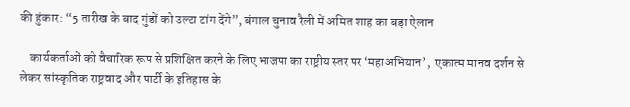की हुंकार: “5 तारीख के बाद गुंडों को उल्टा टांग देंगे”, बंगाल चुनाव रैली में अमित शाह का बड़ा ऐलान

    कार्यकर्ताओं को वैचारिक रूप से प्रशिक्षित करने के लिए भाजपा का राष्ट्रीय स्तर पर ‘महाअभियान’,  एकात्म मानव दर्शन से लेकर सांस्कृतिक राष्ट्रवाद और पार्टी के इतिहास के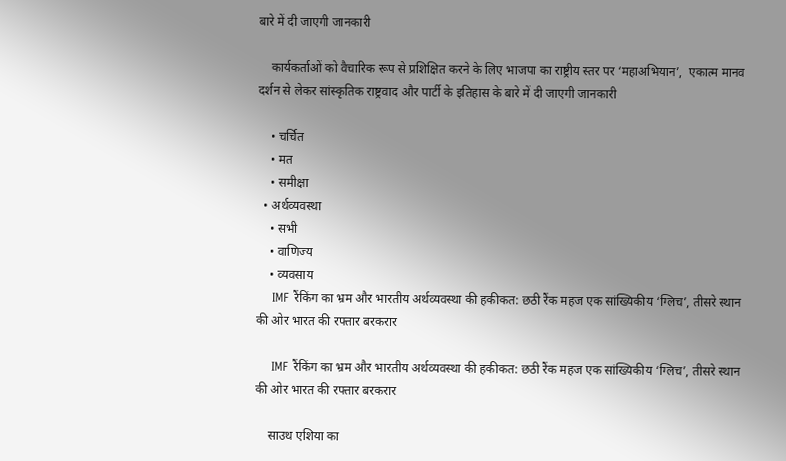बारे में दी जाएगी जानकारी

    कार्यकर्ताओं को वैचारिक रूप से प्रशिक्षित करने के लिए भाजपा का राष्ट्रीय स्तर पर ‘महाअभियान’,  एकात्म मानव दर्शन से लेकर सांस्कृतिक राष्ट्रवाद और पार्टी के इतिहास के बारे में दी जाएगी जानकारी

    • चर्चित
    • मत
    • समीक्षा
  • अर्थव्यवस्था
    • सभी
    • वाणिज्य
    • व्यवसाय
    IMF रैंकिंग का भ्रम और भारतीय अर्थव्यवस्था की हकीकत: छठी रैंक महज एक सांख्यिकीय ‘ग्लिच’, तीसरे स्थान की ओर भारत की रफ्तार बरकरार

    IMF रैंकिंग का भ्रम और भारतीय अर्थव्यवस्था की हकीकत: छठी रैंक महज एक सांख्यिकीय ‘ग्लिच’, तीसरे स्थान की ओर भारत की रफ्तार बरकरार

    साउथ एशिया का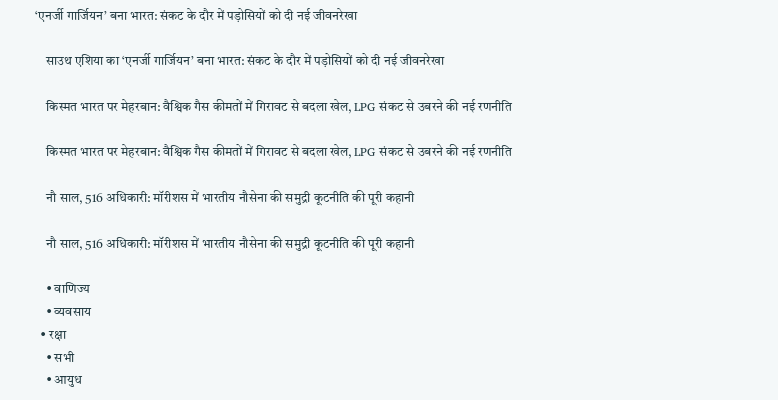‘एनर्जी गार्जियन’ बना भारत: संकट के दौर में पड़ोसियों को दी नई जीवनरेखा

    साउथ एशिया का ‘एनर्जी गार्जियन’ बना भारत: संकट के दौर में पड़ोसियों को दी नई जीवनरेखा

    किस्मत भारत पर मेहरबान: वैश्विक गैस कीमतों में गिरावट से बदला खेल, LPG संकट से उबरने की नई रणनीति

    किस्मत भारत पर मेहरबान: वैश्विक गैस कीमतों में गिरावट से बदला खेल, LPG संकट से उबरने की नई रणनीति

    नौ साल, 516 अधिकारी: मॉरीशस में भारतीय नौसेना की समुद्री कूटनीति की पूरी कहानी

    नौ साल, 516 अधिकारी: मॉरीशस में भारतीय नौसेना की समुद्री कूटनीति की पूरी कहानी

    • वाणिज्य
    • व्यवसाय
  • रक्षा
    • सभी
    • आयुध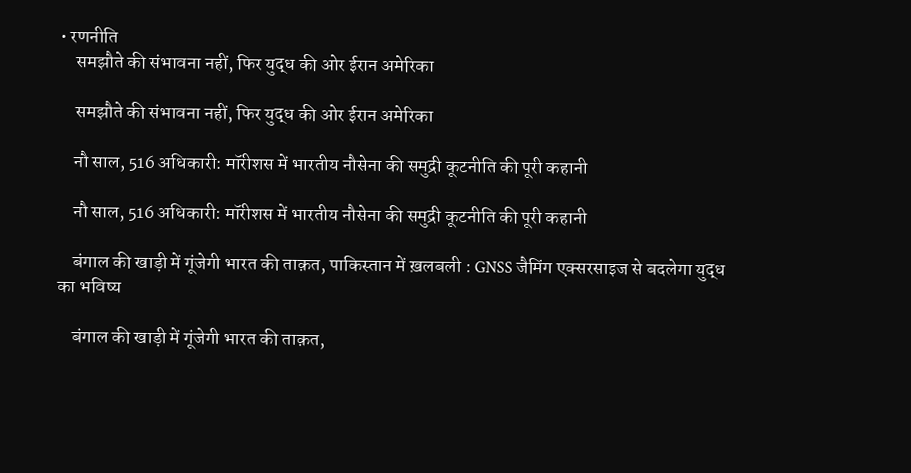• रणनीति
    समझौते की संभावना नहीं, फिर युद्ध की ओर ईरान अमेरिका

    समझौते की संभावना नहीं, फिर युद्ध की ओर ईरान अमेरिका

    नौ साल, 516 अधिकारी: मॉरीशस में भारतीय नौसेना की समुद्री कूटनीति की पूरी कहानी

    नौ साल, 516 अधिकारी: मॉरीशस में भारतीय नौसेना की समुद्री कूटनीति की पूरी कहानी

    बंगाल की खाड़ी में गूंजेगी भारत की ताक़त, पाकिस्तान में ख़लबली : GNSS जैमिंग एक्सरसाइज से बदलेगा युद्ध का भविष्य

    बंगाल की खाड़ी में गूंजेगी भारत की ताक़त,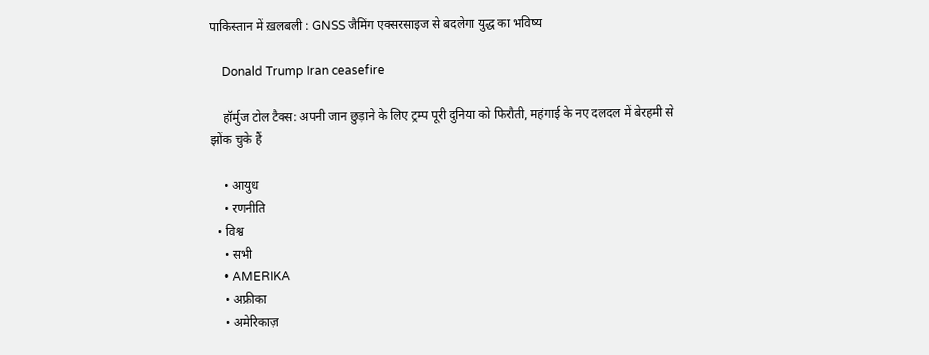पाकिस्तान में ख़लबली : GNSS जैमिंग एक्सरसाइज से बदलेगा युद्ध का भविष्य

    Donald Trump Iran ceasefire

    हॉर्मुज टोल टैक्स: अपनी जान छुड़ाने के लिए ट्रम्प पूरी दुनिया को फिरौती, महंगाई के नए दलदल में बेरहमी से झोंक चुके हैं

    • आयुध
    • रणनीति
  • विश्व
    • सभी
    • AMERIKA
    • अफ्रीका
    • अमेरिकाज़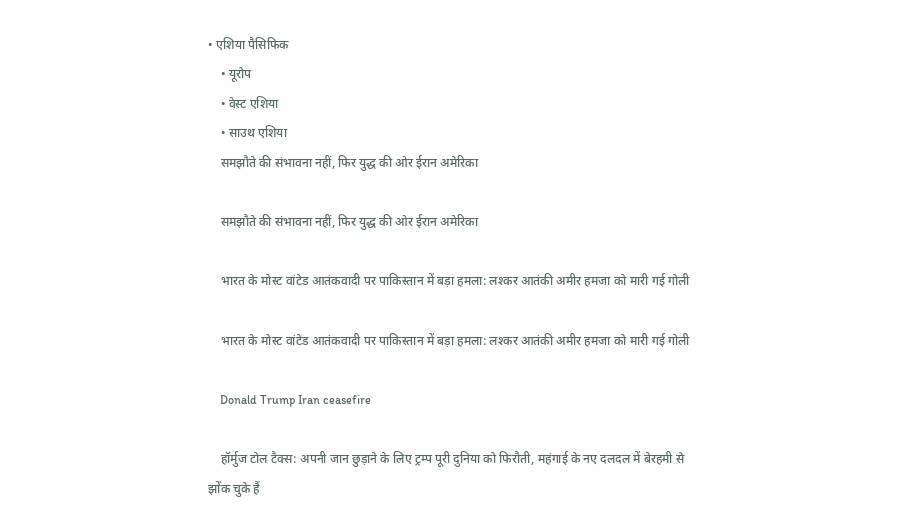• एशिया पैसिफिक
    • यूरोप
    • वेस्ट एशिया
    • साउथ एशिया
    समझौते की संभावना नहीं, फिर युद्ध की ओर ईरान अमेरिका

    समझौते की संभावना नहीं, फिर युद्ध की ओर ईरान अमेरिका

    भारत के मोस्ट वांटेड आतंकवादी पर पाकिस्तान में बड़ा हमला: लश्कर आतंकी अमीर हमजा को मारी गई गोली

    भारत के मोस्ट वांटेड आतंकवादी पर पाकिस्तान में बड़ा हमला: लश्कर आतंकी अमीर हमजा को मारी गई गोली

    Donald Trump Iran ceasefire

    हॉर्मुज टोल टैक्स: अपनी जान छुड़ाने के लिए ट्रम्प पूरी दुनिया को फिरौती, महंगाई के नए दलदल में बेरहमी से झोंक चुके हैं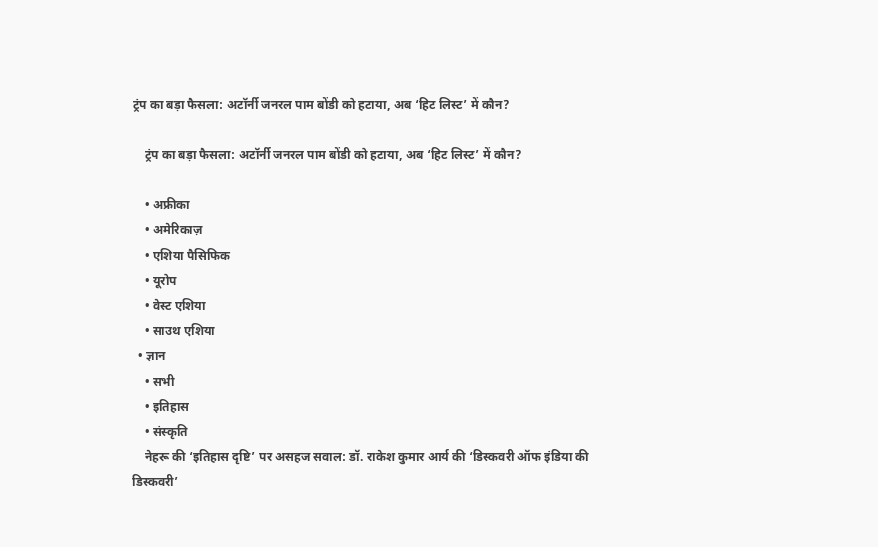ट्रंप का बड़ा फैसला: अटॉर्नी जनरल पाम बोंडी को हटाया, अब ‘हिट लिस्ट’ में कौन?

    ट्रंप का बड़ा फैसला: अटॉर्नी जनरल पाम बोंडी को हटाया, अब ‘हिट लिस्ट’ में कौन?

    • अफ्रीका
    • अमेरिकाज़
    • एशिया पैसिफिक
    • यूरोप
    • वेस्ट एशिया
    • साउथ एशिया
  • ज्ञान
    • सभी
    • इतिहास
    • संस्कृति
    नेहरू की ‘इतिहास दृष्टि’ पर असहज सवाल: डॉ. राकेश कुमार आर्य की ‘डिस्कवरी ऑफ इंडिया की डिस्कवरी’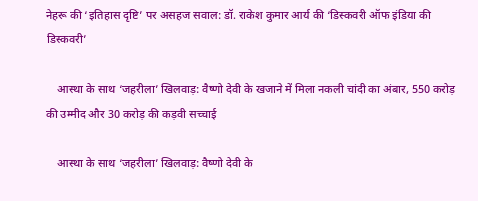नेहरू की ‘इतिहास दृष्टि’ पर असहज सवाल: डॉ. राकेश कुमार आर्य की ‘डिस्कवरी ऑफ इंडिया की डिस्कवरी’

    आस्था के साथ ‘जहरीला’ खिलवाड़: वैष्णो देवी के खजाने में मिला नकली चांदी का अंबार, 550 करोड़ की उम्मीद और 30 करोड़ की कड़वी सच्चाई

    आस्था के साथ ‘जहरीला’ खिलवाड़: वैष्णो देवी के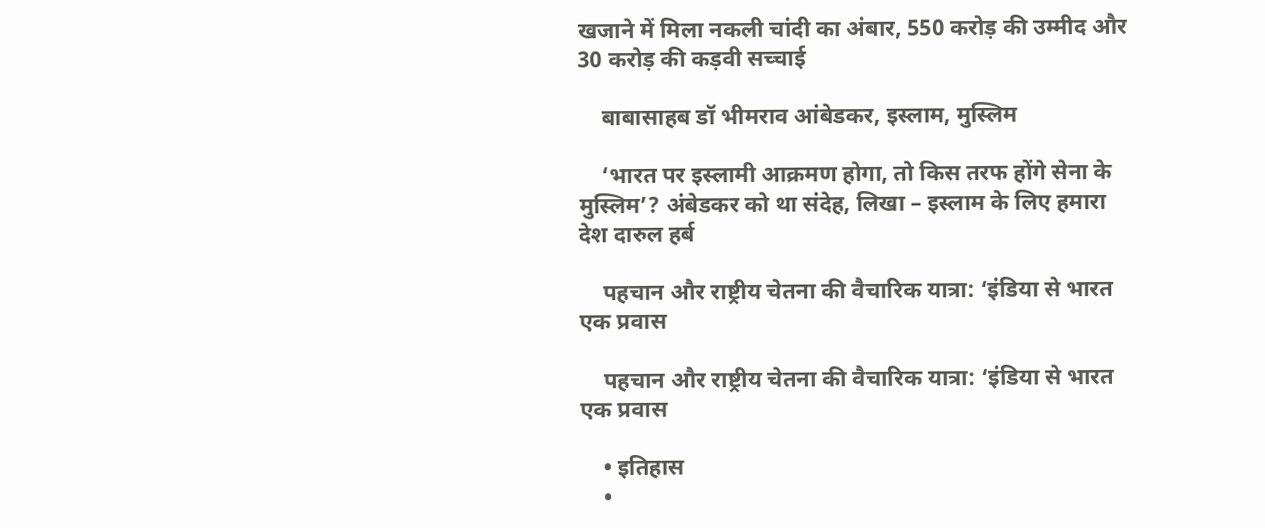खजाने में मिला नकली चांदी का अंबार, 550 करोड़ की उम्मीद और 30 करोड़ की कड़वी सच्चाई

    बाबासाहब डॉ भीमराव आंबेडकर, इस्लाम, मुस्लिम

    ‘भारत पर इस्लामी आक्रमण होगा, तो किस तरफ होंगे सेना के मुस्लिम’? अंबेडकर को था संदेह, लिखा – इस्लाम के लिए हमारा देश दारुल हर्ब

    पहचान और राष्ट्रीय चेतना की वैचारिक यात्रा: ‘इंडिया से भारत एक प्रवास

    पहचान और राष्ट्रीय चेतना की वैचारिक यात्रा: ‘इंडिया से भारत एक प्रवास

    • इतिहास
    •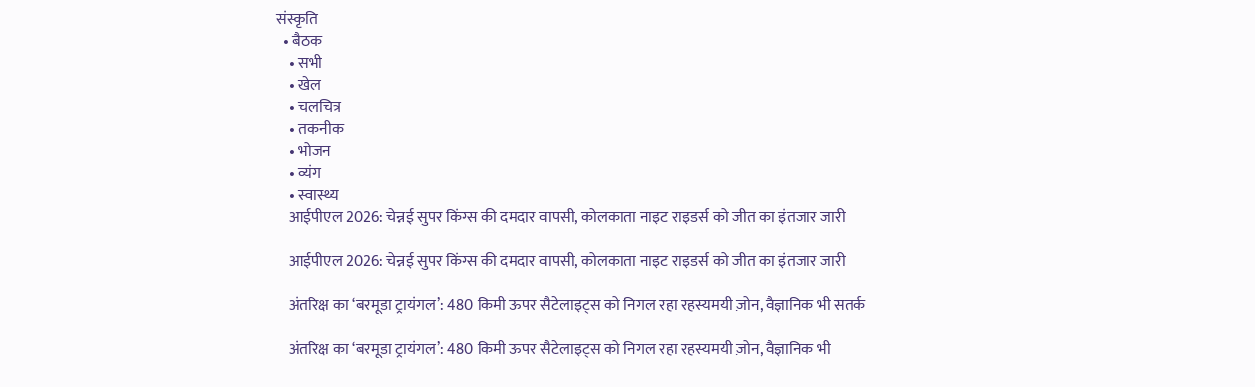संस्कृति
  • बैठक
    • सभी
    • खेल
    • चलचित्र
    • तकनीक
    • भोजन
    • व्यंग
    • स्वास्थ्य
    आईपीएल 2026: चेन्नई सुपर किंग्स की दमदार वापसी, कोलकाता नाइट राइडर्स को जीत का इंतजार जारी

    आईपीएल 2026: चेन्नई सुपर किंग्स की दमदार वापसी, कोलकाता नाइट राइडर्स को जीत का इंतजार जारी

    अंतरिक्ष का ‘बरमूडा ट्रायंगल’: 480 किमी ऊपर सैटेलाइट्स को निगल रहा रहस्यमयी ज़ोन, वैज्ञानिक भी सतर्क

    अंतरिक्ष का ‘बरमूडा ट्रायंगल’: 480 किमी ऊपर सैटेलाइट्स को निगल रहा रहस्यमयी ज़ोन, वैज्ञानिक भी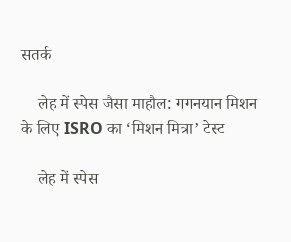सतर्क

    लेह में स्पेस जैसा माहौल: गगनयान मिशन के लिए ISRO का ‘मिशन मित्रा’ टेस्ट

    लेह में स्पेस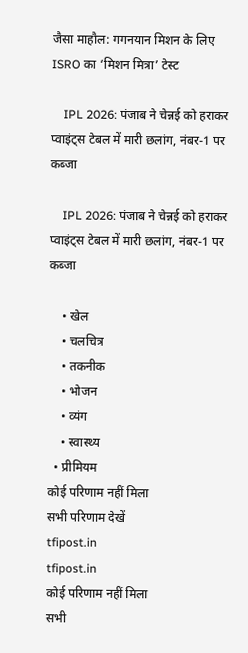जैसा माहौल: गगनयान मिशन के लिए ISRO का ‘मिशन मित्रा’ टेस्ट

    IPL 2026: पंजाब ने चेन्नई को हराकर प्वाइंट्स टेबल में मारी छलांग, नंबर-1 पर कब्जा

    IPL 2026: पंजाब ने चेन्नई को हराकर प्वाइंट्स टेबल में मारी छलांग, नंबर-1 पर कब्जा

    • खेल
    • चलचित्र
    • तकनीक
    • भोजन
    • व्यंग
    • स्वास्थ्य
  • प्रीमियम
कोई परिणाम नहीं मिला
सभी परिणाम देखें
tfipost.in
tfipost.in
कोई परिणाम नहीं मिला
सभी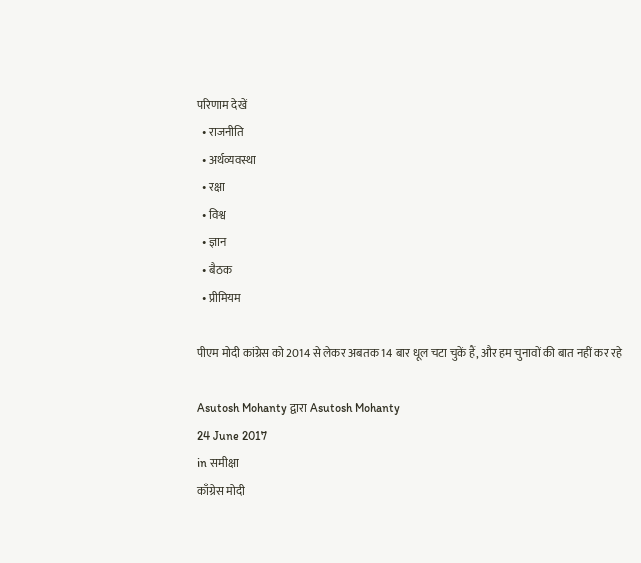परिणाम देखें
  • राजनीति
  • अर्थव्यवस्था
  • रक्षा
  • विश्व
  • ज्ञान
  • बैठक
  • प्रीमियम

पीएम मोदी कांग्रेस को 2014 से लेकर अबतक 14 बार धूल चटा चुकें हैं, और हम चुनावों की बात नहीं कर रहे

Asutosh Mohanty द्वारा Asutosh Mohanty
24 June 2017
in समीक्षा
काँग्रेस मोदी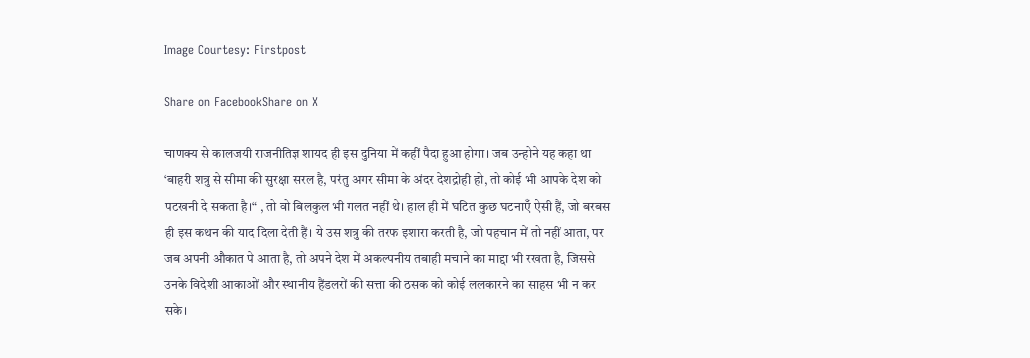Image Courtesy: Firstpost

Share on FacebookShare on X

चाणक्य से कालजयी राजनीतिज्ञ शायद ही इस दुनिया में कहीं पैदा हुआ होगा। जब उन्होने यह कहा था ‘बाहरी शत्रु से सीमा की सुरक्षा सरल है, परंतु अगर सीमा के अंदर देशद्रोही हो, तो कोई भी आपके देश को पटखनी दे सकता है।“ , तो वो बिलकुल भी गलत नहीं थे। हाल ही में घटित कुछ घटनाएँ ऐसी हैं, जो बरबस ही इस कथन की याद दिला देती हैं। ये उस शत्रु की तरफ इशारा करती है, जो पहचान में तो नहीं आता, पर जब अपनी औकात पे आता है, तो अपने देश में अकल्पनीय तबाही मचाने का माद्दा भी रखता है, जिससे उनके विदेशी आकाओं और स्थानीय हैंडलरों की सत्ता की ठसक को कोई ललकारने का साहस भी न कर सके।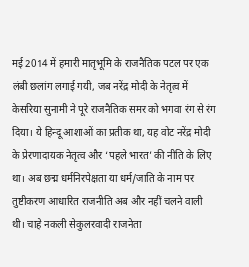मई 2014 में हमारी मातृभूमि के राजनैतिक पटल पर एक लंबी छलांग लगाई गयी, जब नरेंद्र मोदी के नेतृत्व में केसरिया सुनामी ने पूरे राजनैतिक समर को भगवा रंग से रंग दिया। ये हिन्दू आशाओं का प्रतीक था, यह वोट नरेंद्र मोदी के प्रेरणादायक नेतृत्व और ‘पहले भारत’ की नीति के लिए था। अब छद्म धर्मनिरपेक्षता या धर्म/जाति के नाम पर तुष्टीकरण आधारित राजनीति अब और नहीं चलने वाली थी। चाहे नकली सेकुलरवादी राजनेता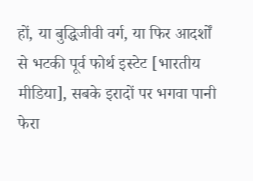हों, या बुद्धिजीवी वर्ग, या फिर आदर्शों से भटकी पूर्व फोर्थ इस्टेट [भारतीय मीडिया], सबके इरादों पर भगवा पानी फेरा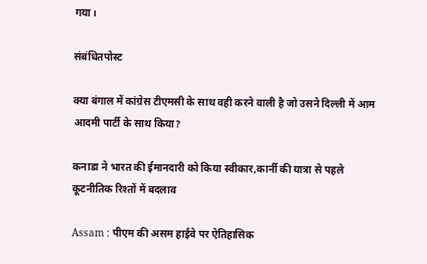गया।

संबंधितपोस्ट

क्या बंगाल में कांग्रेस टीएमसी के साथ वही करने वाली है जो उसने दिल्ली में आम आदमी पार्टी के साथ किया?

कनाडा ने भारत की ईमानदारी को किया स्वीकार,कार्नी की यात्रा से पहले कूटनीतिक रिश्तों में बदलाव

Assam : पीएम की असम हाईवे पर ऐतिहासिक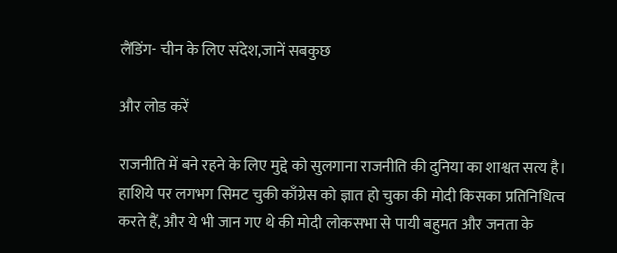लैंडिंग- चीन के लिए संदेश,जानें सबकुछ

और लोड करें

राजनीति में बने रहने के लिए मुद्दे को सुलगाना राजनीति की दुनिया का शाश्वत सत्य है। हाशिये पर लगभग सिमट चुकी काँग्रेस को ज्ञात हो चुका की मोदी किसका प्रतिनिधित्व करते हैं, और ये भी जान गए थे की मोदी लोकसभा से पायी बहुमत और जनता के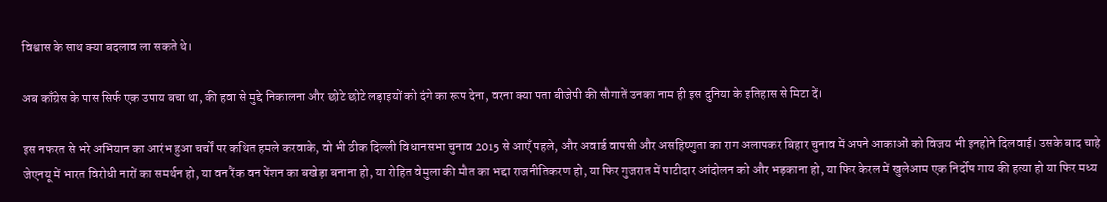विश्वास के साथ क्या बदलाव ला सकते थे।

अब काँग्रेस के पास सिर्फ एक उपाय बचा था, की हवा से मुद्दे निकालना और छोटे छोटे लड़ाइयों को दंगे का रूप देना, वरना क्या पता बीजेपी की सौगातें उनका नाम ही इस दुनिया के इतिहास से मिटा दें।

इस नफरत से भरे अभियान का आरंभ हुआ चर्चों पर कथित हमले करवाके, वो भी ठीक दिल्ली विधानसभा चुनाव 2015 से आएँ पहले, और अवार्ड वापसी और असहिष्णुता का राग अलापकर बिहार चुनाव में अपने आकाओं को विजय भी इनहोने दिलवाई। उसके बाद चाहे जेएनयू में भारत विरोधी नारों का समर्थन हो, या वन रैंक वन पेंशन का बखेड़ा बनाना हो, या रोहित वेमुला की मौत का भद्दा राजनीतिकरण हो, या फिर गुजरात में पाटीदार आंदोलन को और भड़काना हो, या फिर केरल में खुलेआम एक निर्दोष गाय की हत्या हो या फिर मध्य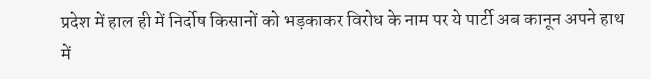प्रदेश में हाल ही में निर्दोष किसानों को भड़काकर विरोध के नाम पर ये पार्टी अब कानून अपने हाथ में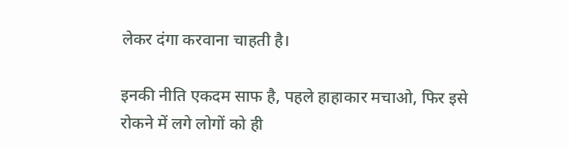लेकर दंगा करवाना चाहती है।

इनकी नीति एकदम साफ है, पहले हाहाकार मचाओ, फिर इसे रोकने में लगे लोगों को ही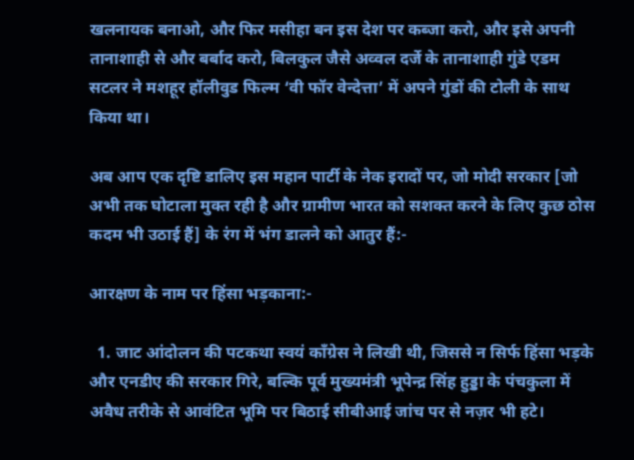खलनायक बनाओ, और फिर मसीहा बन इस देश पर कब्जा करो, और इसे अपनी तानाशाही से और बर्बाद करो, बिलकुल जैसे अव्वल दर्जे के तानाशाही गुंडे एडम सटलर ने मशहूर हॉलीवुड फिल्म ‘वी फॉर वेन्देत्ता’ में अपने गुंडों की टोली के साथ किया था।

अब आप एक दृष्टि डालिए इस महान पार्टी के नेक इरादों पर, जो मोदी सरकार [जो अभी तक घोटाला मुक्त रही है और ग्रामीण भारत को सशक्त करने के लिए कुछ ठोस कदम भी उठाई हैं] के रंग में भंग डालने को आतुर हैं:-

आरक्षण के नाम पर हिंसा भड़काना:-

  1. जाट आंदोलन की पटकथा स्वयं काँग्रेस ने लिखी थी, जिससे न सिर्फ हिंसा भड़के और एनडीए की सरकार गिरे, बल्कि पूर्व मुख्यमंत्री भूपेन्द्र सिंह हुड्डा के पंचकुला में अवैध तरीके से आवंटित भूमि पर बिठाई सीबीआई जांच पर से नज़र भी हटे।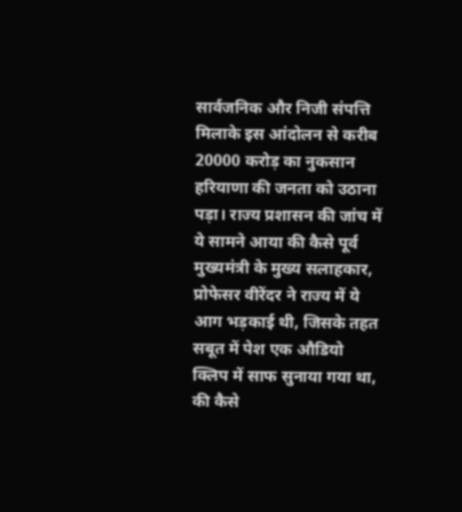सार्वजनिक और निजी संपत्ति मिलाके इस आंदोलन से करीब 20000 करोड़ का नुकसान हरियाणा की जनता को उठाना पड़ा। राज्य प्रशासन की जांच में ये सामने आया की कैसे पूर्व मुख्यमंत्री के मुख्य सलाहकार, प्रोफेसर वीरेंदर ने राज्य में ये आग भड़काई थी, जिसके तहत सबूत में पेश एक औडियो क्लिप में साफ सुनाया गया था, की कैसे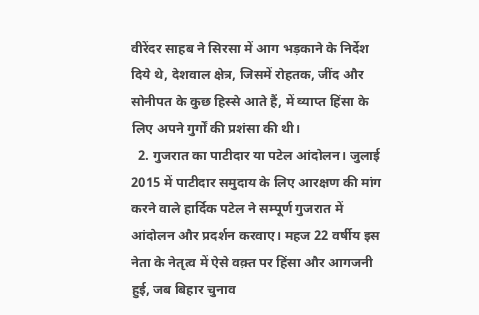वीरेंदर साहब ने सिरसा में आग भड़काने के निर्देश दिये थे, देशवाल क्षेत्र, जिसमें रोहतक, जींद और सोनीपत के कुछ हिस्से आते हैं, में व्याप्त हिंसा के लिए अपने गुर्गों की प्रशंसा की थी।
  2. गुजरात का पाटीदार या पटेल आंदोलन। जुलाई 2015 में पाटीदार समुदाय के लिए आरक्षण की मांग करने वाले हार्दिक पटेल ने सम्पूर्ण गुजरात में आंदोलन और प्रदर्शन करवाए। महज 22 वर्षीय इस नेता के नेतृत्व में ऐसे वक़्त पर हिंसा और आगजनी हुई, जब बिहार चुनाव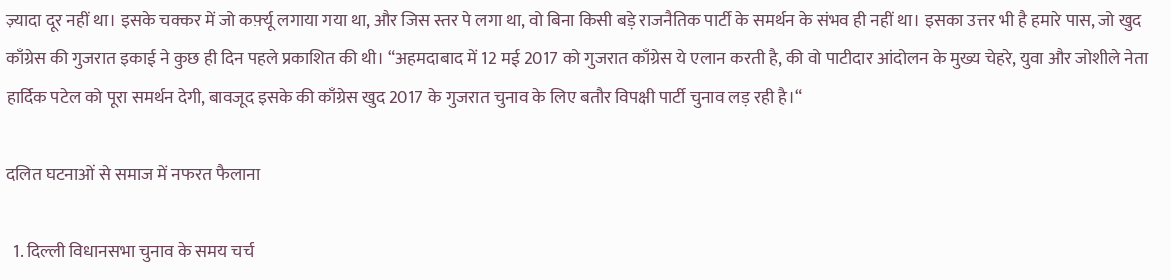ज़्यादा दूर नहीं था। इसके चक्कर में जो कर्फ़्यू लगाया गया था, और जिस स्तर पे लगा था, वो बिना किसी बड़े राजनैतिक पार्टी के समर्थन के संभव ही नहीं था। इसका उत्तर भी है हमारे पास, जो खुद काँग्रेस की गुजरात इकाई ने कुछ ही दिन पहले प्रकाशित की थी। “अहमदाबाद में 12 मई 2017 को गुजरात काँग्रेस ये एलान करती है, की वो पाटीदार आंदोलन के मुख्य चेहरे, युवा और जोशीले नेता हार्दिक पटेल को पूरा समर्थन देगी, बावजूद इसके की काँग्रेस खुद 2017 के गुजरात चुनाव के लिए बतौर विपक्षी पार्टी चुनाव लड़ रही है।“

दलित घटनाओं से समाज में नफरत फैलाना

  1. दिल्ली विधानसभा चुनाव के समय चर्च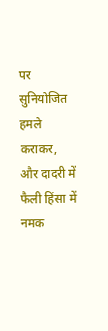पर सुनियोजित हमले कराकर, और दादरी में फैली हिंसा में नमक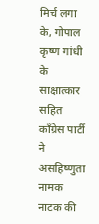मिर्च लगा के, गोपाल कृष्ण गांधी के साक्षात्कार सहित काँग्रेस पार्टी ने असहिष्णुता नामक नाटक की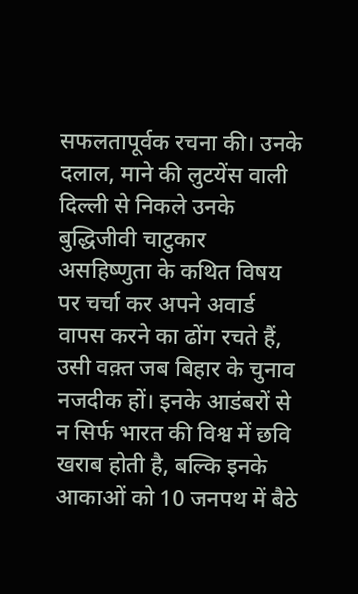सफलतापूर्वक रचना की। उनके दलाल, माने की लुटयेंस वाली दिल्ली से निकले उनके बुद्धिजीवी चाटुकार असहिष्णुता के कथित विषय पर चर्चा कर अपने अवार्ड वापस करने का ढोंग रचते हैं, उसी वक़्त जब बिहार के चुनाव नजदीक हों। इनके आडंबरों से न सिर्फ भारत की विश्व में छवि खराब होती है, बल्कि इनके आकाओं को 10 जनपथ में बैठे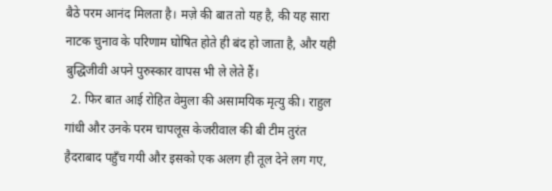बैठे परम आनंद मिलता है। मज़े की बात तो यह है, की यह सारा नाटक चुनाव के परिणाम घोषित होते ही बंद हो जाता है, और यही बुद्धिजीवी अपने पुरुस्कार वापस भी ले लेते हैं।
  2. फिर बात आई रोहित वेमुला की असामयिक मृत्यु की। राहुल गांधी और उनके परम चापलूस केजरीवाल की बी टीम तुरंत हैदराबाद पहुँच गयी और इसको एक अलग ही तूल देने लग गए,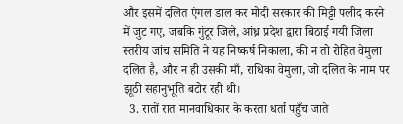और इसमें दलित एंगल डाल कर मोदी सरकार की मिट्टी पलीद करने में जुट गए, जबकि गुंटूर जिले, आंध्र प्रदेश द्वारा बिठाई गयी जिला स्तरीय जांच समिति ने यह निष्कर्ष निकाला, की न तो रोहित वेमुला दलित है, और न ही उसकी माँ, राधिका वेमुला, जो दलित के नाम पर झूठी सहानुभूति बटोर रही थी।
  3. रातों रात मानवाधिकार के करता धर्ता पहुँच जाते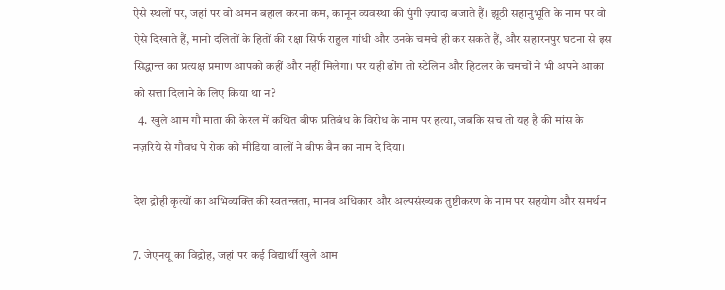ऐसे स्थलों पर, जहां पर वो अमन बहाल करना कम, कानून व्यवस्था की पुंगी ज़्यादा बजाते हैं। झूठी सहानुभूति के नाम पर वो ऐसे दिखाते हैं, मानो दलितों के हितों की रक्षा सिर्फ राहुल गांधी और उनके चमचे ही कर सकते हैं, और सहारनपुर घटना से इस सिद्धान्त का प्रत्यक्ष प्रमाण आपको कहीं और नहीं मिलेगा। पर यही ढोंग तो स्टेलिन और हिटलर के चमचों ने भी अपने आका को सत्ता दिलाने के लिए किया था न?
  4. खुले आम गौ माता की केरल में कथित बीफ प्रतिबंध के विरोध के नाम पर हत्या, जबकि सच तो यह है की मांस के नज़रिये से गौवध पे रोक को मीडिया वालों ने बीफ बैन का नाम दे दिया।

देश द्रोही कृत्यों का अभिव्यक्ति की स्वतन्त्रता, मानव अधिकार और अल्पसंख्यक तुष्टीकरण के नाम पर सहयोग और समर्थन

7. जेएनयू का विद्रोह, जहां पर कई विद्यार्थी खुले आम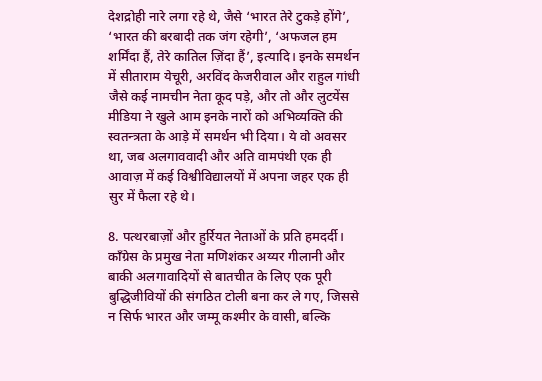देशद्रोही नारे लगा रहे थे, जैसे ‘भारत तेरे टुकड़े होंगे’, ‘भारत की बरबादी तक जंग रहेगी’, ‘अफजल हम शर्मिंदा हैं, तेरे कातिल ज़िंदा हैं’, इत्यादि। इनके समर्थन में सीताराम येचूरी, अरविंद केजरीवाल और राहुल गांधी जैसे कई नामचीन नेता कूद पड़े, और तो और लुटयेंस मीडिया ने खुले आम इनके नारों को अभिव्यक्ति की स्वतन्त्रता के आड़े में समर्थन भी दिया। ये वो अवसर था, जब अलगाववादी और अति वामपंथी एक ही आवाज़ में कई विश्वीविद्यालयों में अपना जहर एक ही सुर में फैला रहे थे।

8. पत्थरबाज़ों और हुर्रियत नेताओं के प्रति हमदर्दी। काँग्रेस के प्रमुख नेता मणिशंकर अय्यर गीलानी और बाकी अलगावादियों से बातचीत के लिए एक पूरी बुद्धिजीवियों की संगठित टोली बना कर ले गए, जिससे न सिर्फ भारत और जम्मू कश्मीर के वासी, बल्कि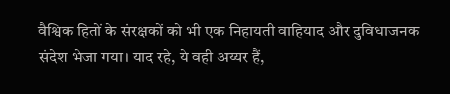वैश्विक हितों के संरक्षकों को भी एक निहायती वाहियाद और दुविधाजनक संदेश भेजा गया। याद रहे, ये वही अय्यर हैं,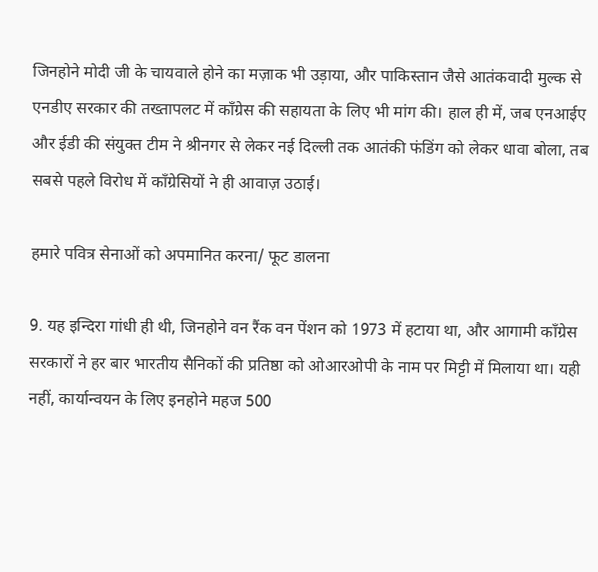जिनहोने मोदी जी के चायवाले होने का मज़ाक भी उड़ाया, और पाकिस्तान जैसे आतंकवादी मुल्क से एनडीए सरकार की तख्तापलट में काँग्रेस की सहायता के लिए भी मांग की। हाल ही में, जब एनआईए और ईडी की संयुक्त टीम ने श्रीनगर से लेकर नई दिल्ली तक आतंकी फंडिंग को लेकर धावा बोला, तब सबसे पहले विरोध में काँग्रेसियों ने ही आवाज़ उठाई।

हमारे पवित्र सेनाओं को अपमानित करना/ फूट डालना

9. यह इन्दिरा गांधी ही थी, जिनहोने वन रैंक वन पेंशन को 1973 में हटाया था, और आगामी काँग्रेस सरकारों ने हर बार भारतीय सैनिकों की प्रतिष्ठा को ओआरओपी के नाम पर मिट्टी में मिलाया था। यही नहीं, कार्यान्वयन के लिए इनहोने महज 500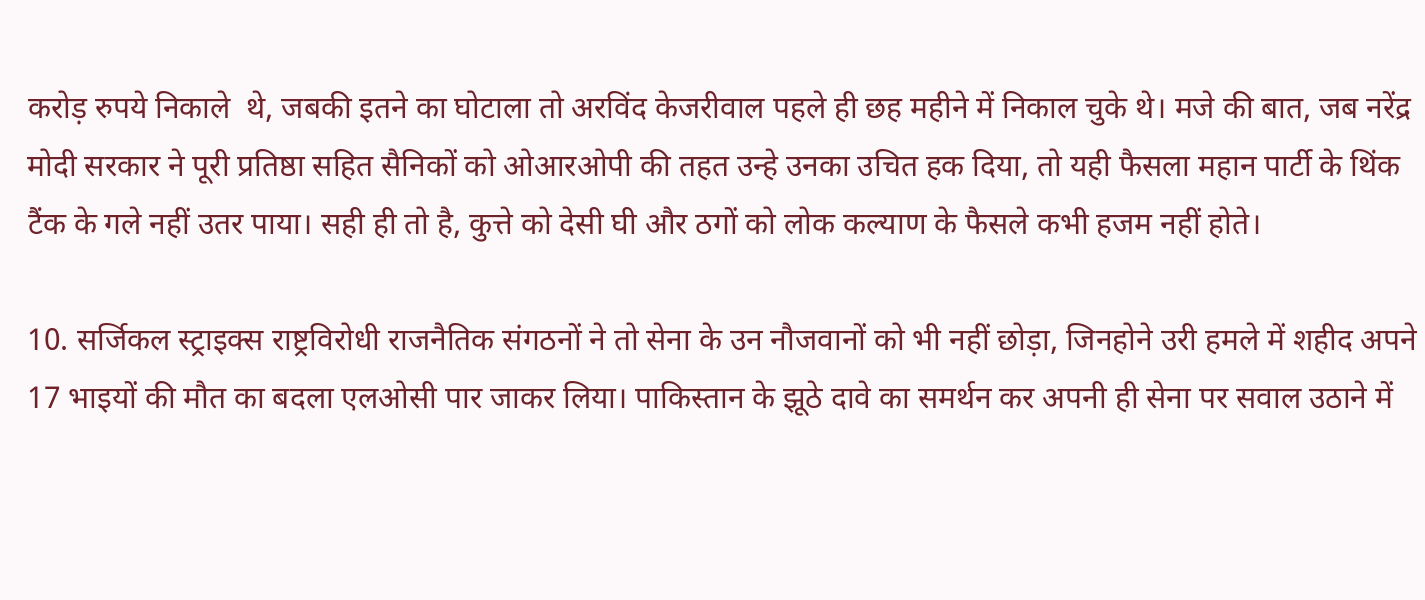करोड़ रुपये निकाले  थे, जबकी इतने का घोटाला तो अरविंद केजरीवाल पहले ही छह महीने में निकाल चुके थे। मजे की बात, जब नरेंद्र मोदी सरकार ने पूरी प्रतिष्ठा सहित सैनिकों को ओआरओपी की तहत उन्हे उनका उचित हक दिया, तो यही फैसला महान पार्टी के थिंक टैंक के गले नहीं उतर पाया। सही ही तो है, कुत्ते को देसी घी और ठगों को लोक कल्याण के फैसले कभी हजम नहीं होते।

10. सर्जिकल स्ट्राइक्स राष्ट्रविरोधी राजनैतिक संगठनों ने तो सेना के उन नौजवानों को भी नहीं छोड़ा, जिनहोने उरी हमले में शहीद अपने 17 भाइयों की मौत का बदला एलओसी पार जाकर लिया। पाकिस्तान के झूठे दावे का समर्थन कर अपनी ही सेना पर सवाल उठाने में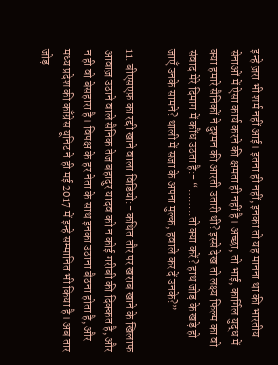इन्हे ज़रा भी शर्म नहीं आई। इतना ही नहीं, इनका तो यह मानना था की भारतीय सेनाओं में ऐसा कार्य करने की क्षमता ही नहीं है। अच्छा, तो भाई, कार्गिल युद्ध में क्या हमारे सैनिकों ने दुश्मन की आरती उतारी थी? इस्से देख तो लक्ष्य फिल्म का वो संवाद मेरे दिमाग में कौंध उठता है:- “……..तो क्या करें? हाथ जोड़ के खड़े हो जाएँ उनके सामने? थाली में सजा के अपना मुल्क, हवाले कर दें उनके?”

11. बीएसएफ़ का रद्दी खाने वाला विडियो:- कथित तौर पर खराब खाने के खिलाफ आवाज़ उठाने वाले सैनिक तेज बहादुर यादव को न कोई गरीबी की दिक्कत है, और न ही वो बेसहारा है। विपक्ष के हर नेता के साथ इनका उठाना बैठना होता है, और मध्य प्रदेश की काँग्रेस यूनिट ने ही मई 2017 में इन्हे सम्मानित भी किया है। अब तार जोड़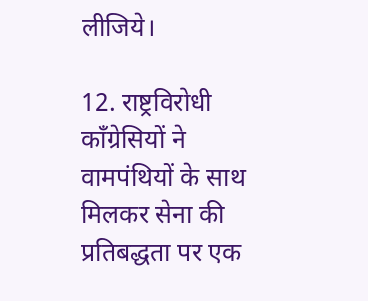लीजिये।

12. राष्ट्रविरोधी काँग्रेसियों ने वामपंथियों के साथ मिलकर सेना की प्रतिबद्धता पर एक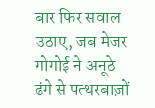बार फिर सवाल उठाए, जब मेजर गोगोई ने अनूठे ढंगे से पत्थरबाज़ों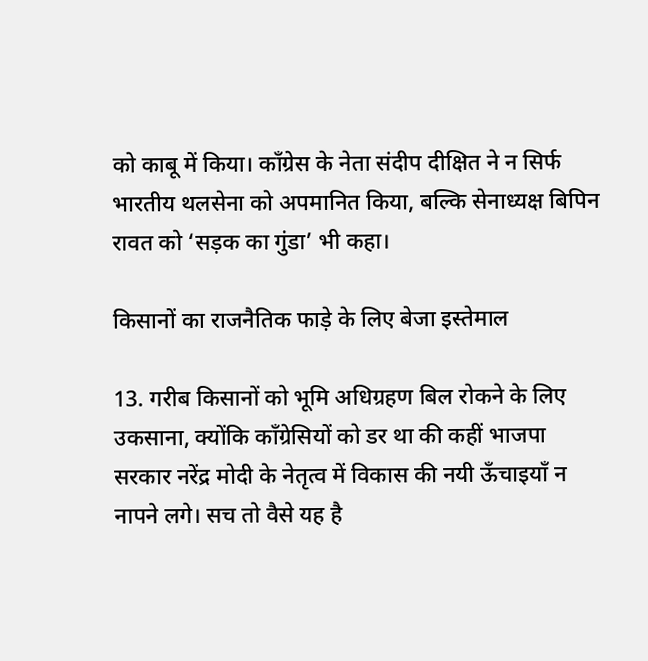को काबू में किया। काँग्रेस के नेता संदीप दीक्षित ने न सिर्फ भारतीय थलसेना को अपमानित किया, बल्कि सेनाध्यक्ष बिपिन रावत को ‘सड़क का गुंडा’ भी कहा।

किसानों का राजनैतिक फाड़े के लिए बेजा इस्तेमाल

13. गरीब किसानों को भूमि अधिग्रहण बिल रोकने के लिए उकसाना, क्योंकि काँग्रेसियों को डर था की कहीं भाजपा सरकार नरेंद्र मोदी के नेतृत्व में विकास की नयी ऊँचाइयाँ न नापने लगे। सच तो वैसे यह है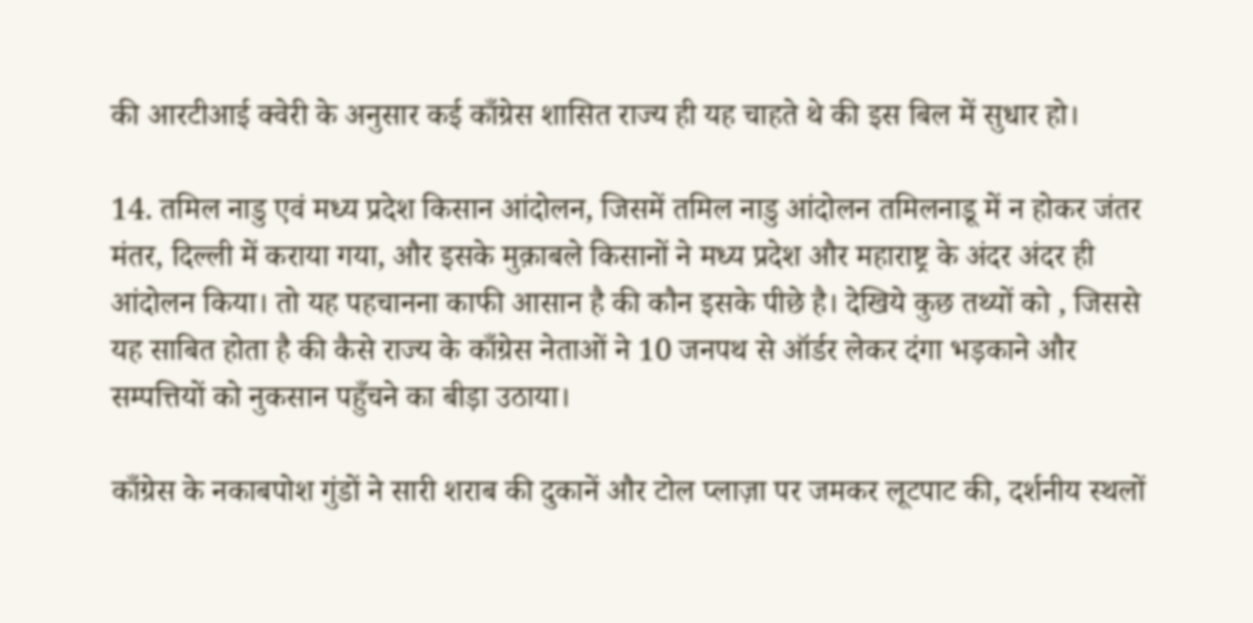की आरटीआई क्वेरी के अनुसार कई काँग्रेस शासित राज्य ही यह चाहते थे की इस बिल में सुधार हो।

14. तमिल नाडु एवं मध्य प्रदेश किसान आंदोलन, जिसमें तमिल नाडु आंदोलन तमिलनाडू में न होकर जंतर मंतर, दिल्ली में कराया गया, और इसके मुक़ाबले किसानों ने मध्य प्रदेश और महाराष्ट्र के अंदर अंदर ही आंदोलन किया। तो यह पहचानना काफी आसान है की कौन इसके पीछे है। देखिये कुछ तथ्यों को , जिससे यह साबित होता है की कैसे राज्य के काँग्रेस नेताओं ने 10 जनपथ से ऑर्डर लेकर दंगा भड़काने और सम्पत्तियों को नुकसान पहुँचने का बीड़ा उठाया।

काँग्रेस के नकाबपोश गुंडों ने सारी शराब की दुकानें और टोल प्लाज़ा पर जमकर लूटपाट की, दर्शनीय स्थलों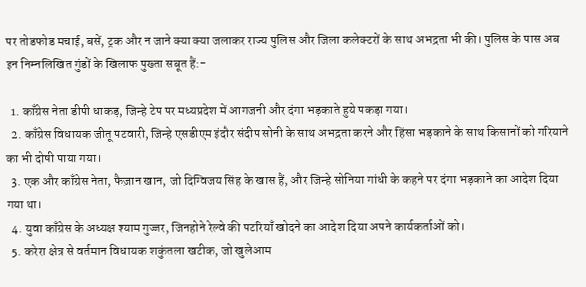पर तोडफोड मचाई, बसें, ट्रक और न जाने क्या क्या जलाकर राज्य पुलिस और जिला कलेक्टरों के साथ अभद्रता भी की। पुलिस के पास अब इन निम्नलिखित गुंडों के खिलाफ पुख्ता सबूत हैं:-

  1. काँग्रेस नेता डीपी धाकड़, जिन्हे टेप पर मध्यप्रदेश में आगजनी और दंगा भड़काते हुये पकड़ा गया।
  2. काँग्रेस विधायक जीतू पटवारी, जिन्हे एसडीएम इंदौर संदीप सोनी के साथ अभद्रता करने और हिंसा भड़काने के साथ किसानों को गरियाने का भी दोषी पाया गया।
  3. एक और काँग्रेस नेता, फैज़ान खान, जो दिग्विजय सिंह के खास हैं, और जिन्हे सोनिया गांधी के कहने पर दंगा भड़काने का आदेश दिया गया था।
  4. युवा काँग्रेस के अध्यक्ष श्याम गुज्जर, जिनहोने रेल्वे की पटरियाँ खोदने का आदेश दिया अपने कार्यकर्ताओं को।
  5. करेरा क्षेत्र से वर्तमान विधायक शकुंतला खटीक, जो खुलेआम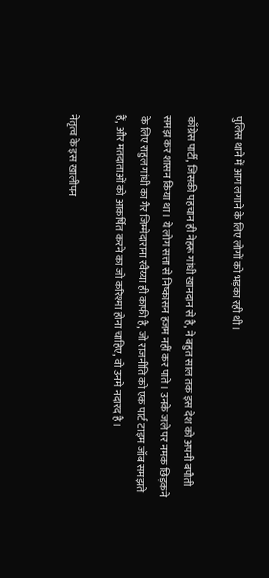पुलिस थाने में आग लगाने के लिए लोगों को भड़का रही थी।

काँग्रेस पार्टी, जिसकी पहचान ही नेहरू गांधी खानदान से है, ने बहुत साल तक इस देश को अपनी बपौती समझ कर शासन किया था। ये लोग सत्ता से निष्कासन हजम नहीं कर पाते। उनके जले पर नमक छिड़कने के लिए राहुल गांधी का गैर जिम्मेदाराना रवैय्या ही काफी है, जो राजनीति को एक पार्ट टाइम जॉब समझते हैं, और मतदाताओं को आकर्षित करने का जो करिश्मा होना चाहिए, वो उनमे नदारद है।

नेतृत्व के इस खालीपन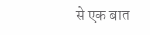से एक बात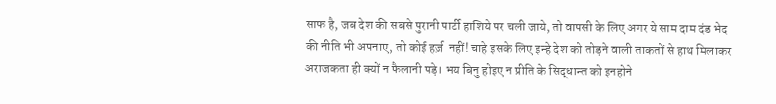साफ है, जब देश की सबसे पुरानी पार्टी हाशिये पर चली जाये, तो वापसी के लिए अगर ये साम दाम दंड भेद की नीति भी अपनाए, तो कोई हर्ज़  नहीं! चाहे इसके लिए इन्हे देश को तोड़ने वाली ताकतों से हाथ मिलाकर अराजकता ही क्यों न फैलानी पड़े। भय बिनु होइए न प्रीति के सिद्धान्त को इनहोने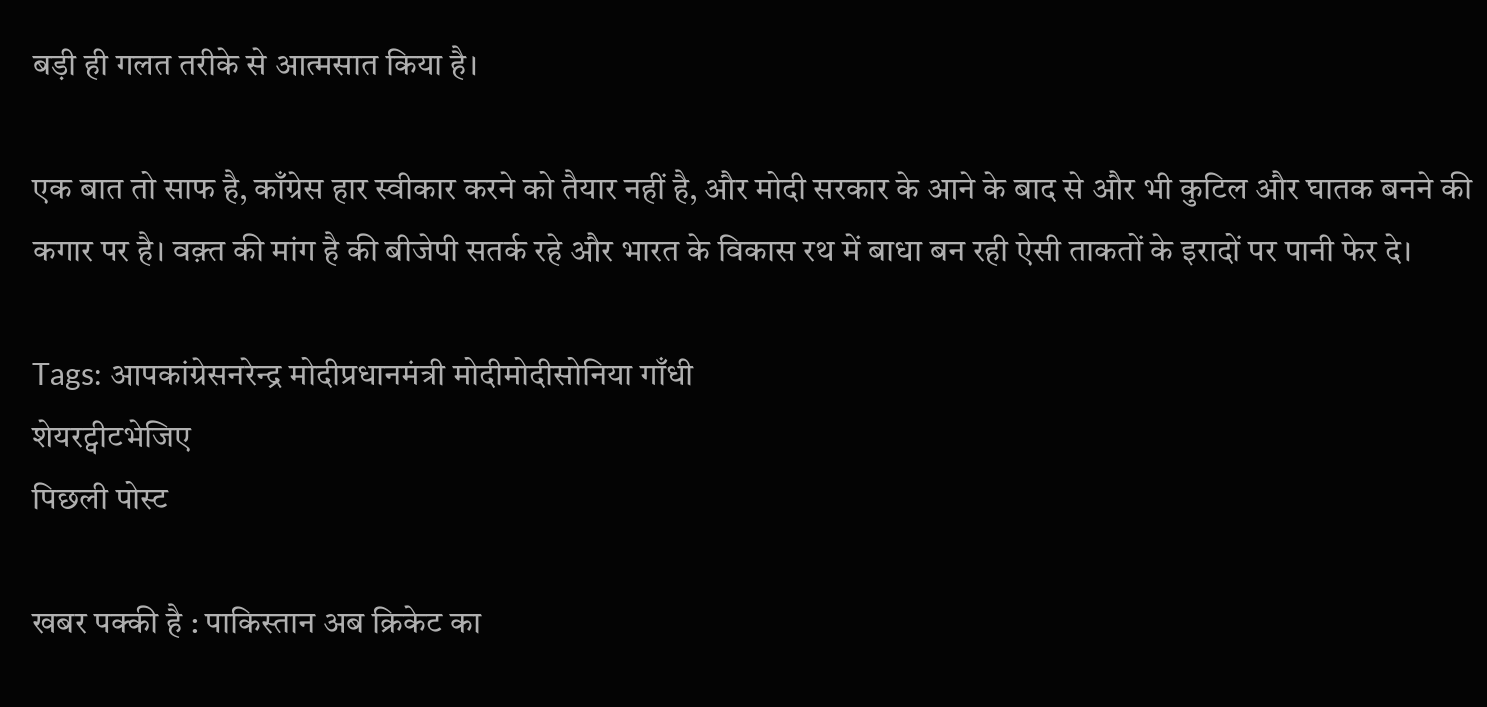बड़ी ही गलत तरीके से आत्मसात किया है।

एक बात तो साफ है, काँग्रेस हार स्वीकार करने को तैयार नहीं है, और मोदी सरकार के आने के बाद से और भी कुटिल और घातक बनने की कगार पर है। वक़्त की मांग है की बीजेपी सतर्क रहे और भारत के विकास रथ में बाधा बन रही ऐसी ताकतों के इरादों पर पानी फेर दे।

Tags: आपकांग्रेसनरेन्द्र मोदीप्रधानमंत्री मोदीमोदीसोनिया गाँधी
शेयरट्वीटभेजिए
पिछली पोस्ट

खबर पक्की है : पाकिस्तान अब क्रिकेट का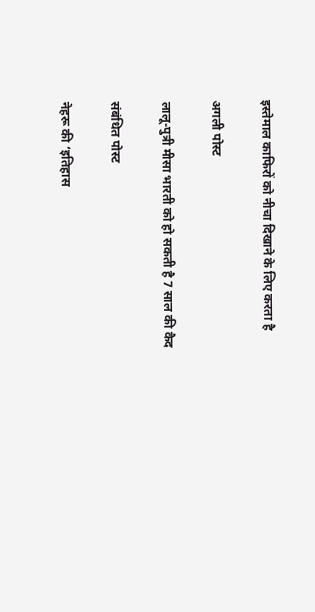इस्तेमाल काफिरों को नीचा दिखाने के लिए करता है

अगली पोस्ट

लालू-पुत्री मीसा भारती को हो सकती है 7 साल की कैद

संबंधित पोस्ट

नेहरू की ‘इतिहास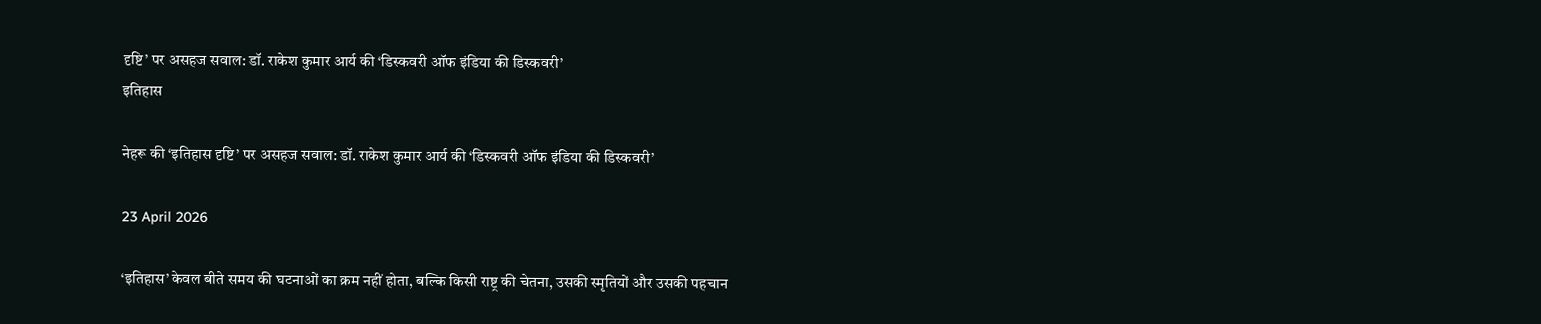दृष्टि’ पर असहज सवाल: डॉ. राकेश कुमार आर्य की ‘डिस्कवरी ऑफ इंडिया की डिस्कवरी’
इतिहास

नेहरू की ‘इतिहास दृष्टि’ पर असहज सवाल: डॉ. राकेश कुमार आर्य की ‘डिस्कवरी ऑफ इंडिया की डिस्कवरी’

23 April 2026

‘इतिहास’ केवल बीते समय की घटनाओं का क्रम नहीं होता, बल्कि किसी राष्ट्र की चेतना, उसकी स्मृतियों और उसकी पहचान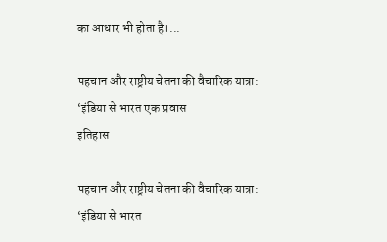का आधार भी होता है।...

पहचान और राष्ट्रीय चेतना की वैचारिक यात्रा: ‘इंडिया से भारत एक प्रवास
इतिहास

पहचान और राष्ट्रीय चेतना की वैचारिक यात्रा: ‘इंडिया से भारत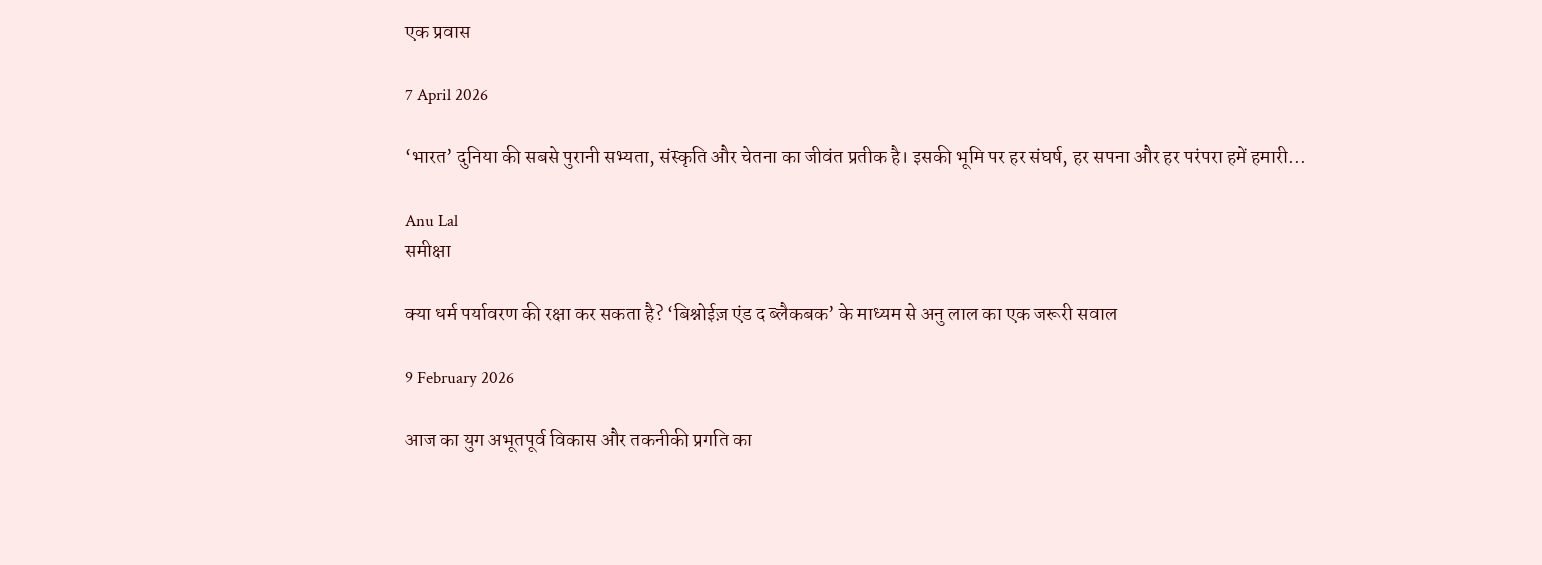एक प्रवास

7 April 2026

‘भारत’ दुनिया की सबसे पुरानी सभ्यता, संस्कृति और चेतना का जीवंत प्रतीक है। इसकी भूमि पर हर संघर्ष, हर सपना और हर परंपरा हमें हमारी...

Anu Lal
समीक्षा

क्या धर्म पर्यावरण की रक्षा कर सकता है? ‘बिश्नोईज़ एंड द ब्लैकबक’ के माध्यम से अनु लाल का एक जरूरी सवाल

9 February 2026

आज का युग अभूतपूर्व विकास और तकनीकी प्रगति का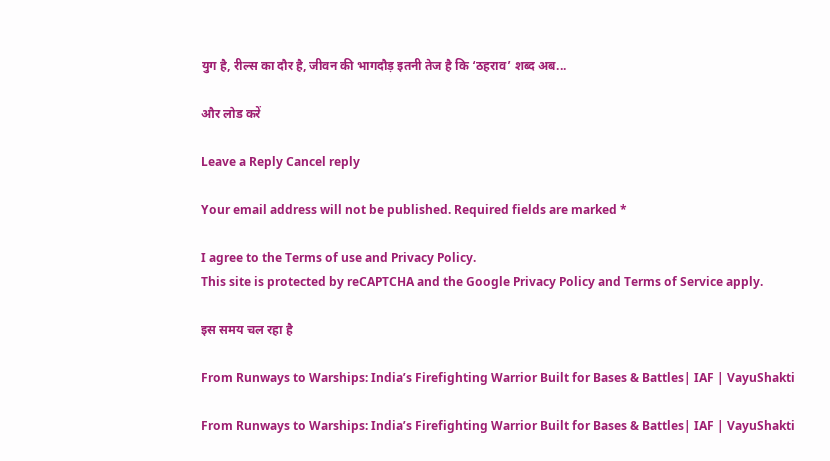युग है, रील्स का दौर है, जीवन की भागदौड़ इतनी तेज है कि ‘ठहराव’ शब्द अब...

और लोड करें

Leave a Reply Cancel reply

Your email address will not be published. Required fields are marked *

I agree to the Terms of use and Privacy Policy.
This site is protected by reCAPTCHA and the Google Privacy Policy and Terms of Service apply.

इस समय चल रहा है

From Runways to Warships: India’s Firefighting Warrior Built for Bases & Battles| IAF | VayuShakti

From Runways to Warships: India’s Firefighting Warrior Built for Bases & Battles| IAF | VayuShakti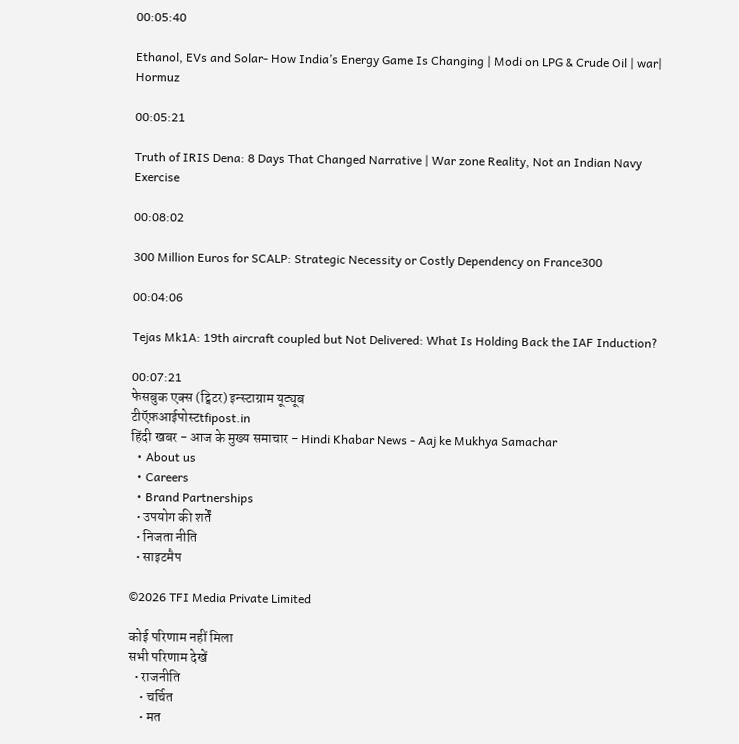00:05:40

Ethanol, EVs and Solar- How India’s Energy Game Is Changing | Modi on LPG & Crude Oil | war| Hormuz

00:05:21

Truth of IRIS Dena: 8 Days That Changed Narrative | War zone Reality, Not an Indian Navy Exercise

00:08:02

300 Million Euros for SCALP: Strategic Necessity or Costly Dependency on France300

00:04:06

Tejas Mk1A: 19th aircraft coupled but Not Delivered: What Is Holding Back the IAF Induction?

00:07:21
फेसबुक एक्स (ट्विटर) इन्स्टाग्राम यूट्यूब
टीऍफ़आईपोस्टtfipost.in
हिंदी खबर - आज के मुख्य समाचार - Hindi Khabar News - Aaj ke Mukhya Samachar
  • About us
  • Careers
  • Brand Partnerships
  • उपयोग की शर्तें
  • निजता नीति
  • साइटमैप

©2026 TFI Media Private Limited

कोई परिणाम नहीं मिला
सभी परिणाम देखें
  • राजनीति
    • चर्चित
    • मत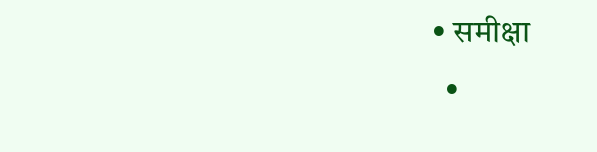• समीक्षा
  •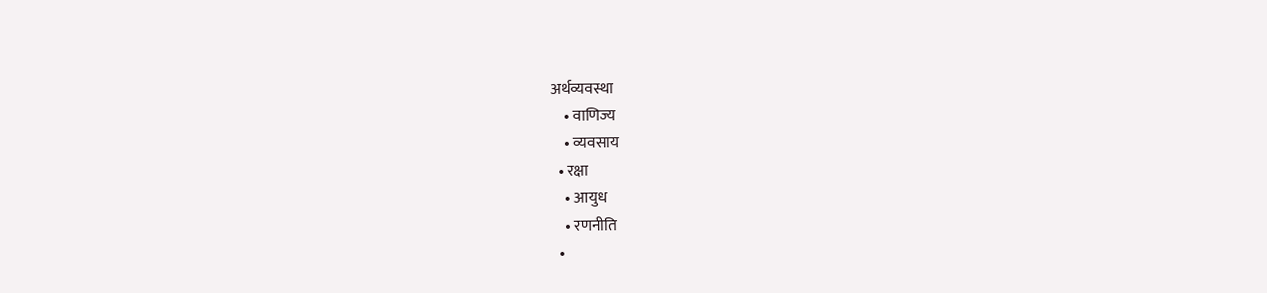अर्थव्यवस्था
    • वाणिज्य
    • व्यवसाय
  • रक्षा
    • आयुध
    • रणनीति
  •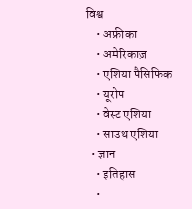विश्व
    • अफ्रीका
    • अमेरिकाज़
    • एशिया पैसिफिक
    • यूरोप
    • वेस्ट एशिया
    • साउथ एशिया
  • ज्ञान
    • इतिहास
    •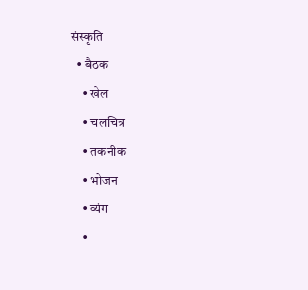संस्कृति
  • बैठक
    • खेल
    • चलचित्र
    • तकनीक
    • भोजन
    • व्यंग
    •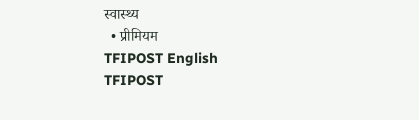स्वास्थ्य
  • प्रीमियम
TFIPOST English
TFIPOST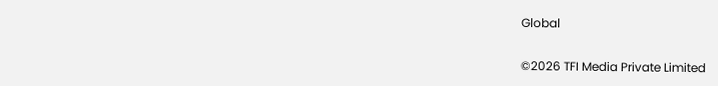Global

©2026 TFI Media Private Limited